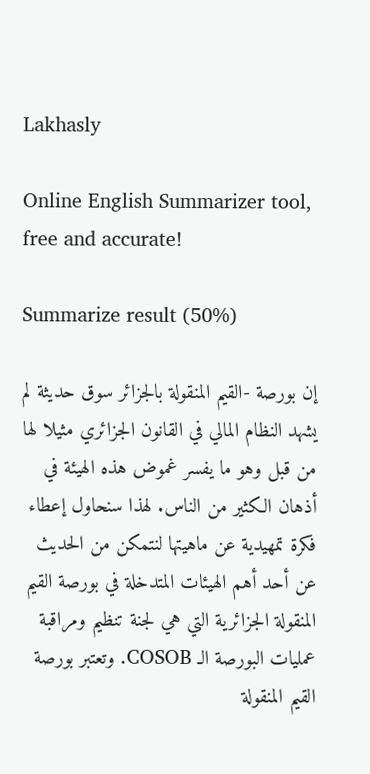Lakhasly

Online English Summarizer tool, free and accurate!

Summarize result (50%)

إن بورصة -القيم المنقولة بالجزائر سوق حديثة لم يشهد النظام المالي في القانون الجزائري مثيلا لها من قبل وهو ما يفسر غموض هذه الهيئة في أذهان الكثير من الناس. لهذا سنحاول إعطاء فكرة تمهيدية عن ماهيتها لنتمكن من الحديث عن أحد أهم الهيئات المتدخلة في بورصة القيم المنقولة الجزائرية التي هي لجنة تنظيم ومراقبة عمليات البورصة الـ COSOB. وتعتبر بورصة القيم المنقولة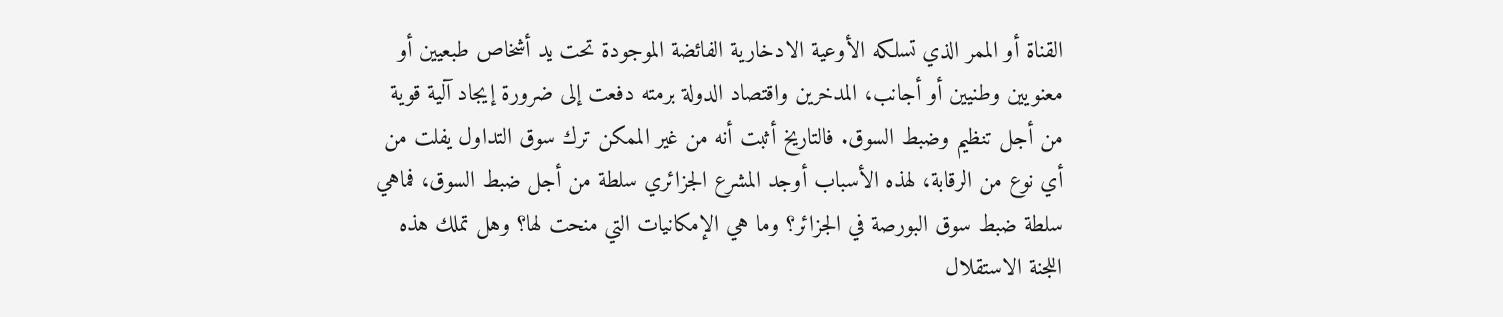القناة أو الممر الذي تسلكه الأوعية الادخارية الفائضة الموجودة تحت يد أشخاص طبعيين أو معنويين وطنيين أو أجانب، المدخرين واقتصاد الدولة برمته دفعت إلى ضرورة إيجاد آلية قوية من أجل تنظيم وضبط السوق. فالتاريخ أثبت أنه من غير الممكن ترك سوق التداول يفلت من أي نوع من الرقابة، لهذه الأسباب أوجد المشرع الجزائري سلطة من أجل ضبط السوق، فماهي سلطة ضبط سوق البورصة في الجزائر؟ وما هي الإمكانيات التي منحت لها؟ وهل تملك هذه اللجنة الاستقلال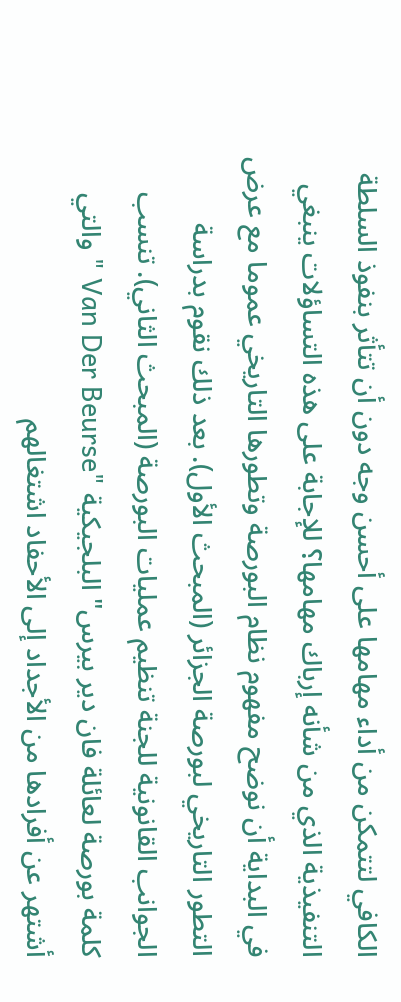الكافي لتتمكن من أداء مهامها على أحسن وجه دون أن تتأثر بنفوذ السلطة التنفيذية الذي من شأنه إرباك مهامها؟ للإجابة على هذه التساؤلات ينبغي في البداية أن نوضح مفهوم نظام البورصة وتطورها التاريخي عموما مع عرض التطور التاريخي لبورصة الجزائر (المبحث الأول). بعد ذلك نقوم بدراسة الجوانب القانونية للجنة تنظيم عمليات البورصة (المبحث الثاني). تنسب كلمة بورصة لعائلة فان دير بيرس" البلجيكية "Van Der Beurse " والتي أشتهر عن أفرادها من الأجداد إلى الأحفاد اشتغالهم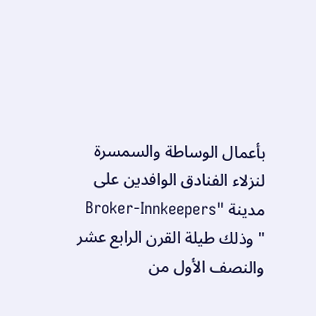بأعمال الوساطة والسمسرة لنزلاء الفنادق الوافدين على مدينة "Broker-Innkeepers " وذلك طيلة القرن الرابع عشر والنصف الأول من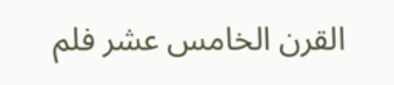القرن الخامس عشر فلم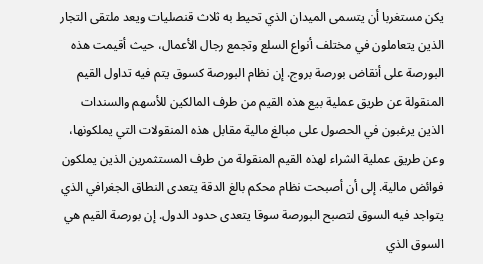يكن مستغربا أن يتسمى الميدان الذي تحيط به ثلاث قنصليات ويعد ملتقى التجار الذين يتعاملون في مختلف أنواع السلع وتجمع رجال الأعمال، حيث أقيمت هذه البورصة على أنقاض بورصة بروج. إن نظام البورصة كسوق يتم فيه تداول القيم المنقولة عن طريق عملية بيع هذه القيم من طرف المالكين للأسهم والسندات الذين يرغبون في الحصول على مبالغ مالية مقابل هذه المنقولات التي يملكونها، وعن طريق عملية الشراء لهذه القيم المنقولة من طرف المستثمرين الذين يملكون فوائض مالية. إلى أن أصبحت نظام محكم بالغ الدقة يتعدى النطاق الجغرافي الذي يتواجد فيه السوق لتصبح البورصة سوقا يتعدى حدود الدول. إن بورصة القيم هي السوق الذي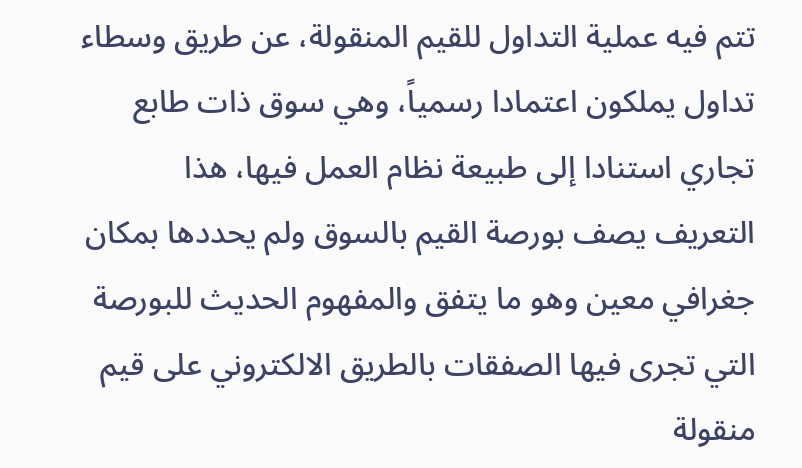تتم فيه عملية التداول للقيم المنقولة، عن طريق وسطاء تداول يملكون اعتمادا رسمياً، وهي سوق ذات طابع تجاري استنادا إلى طبيعة نظام العمل فيها، هذا التعريف يصف بورصة القيم بالسوق ولم يحددها بمكان جغرافي معين وهو ما يتفق والمفهوم الحديث للبورصة التي تجرى فيها الصفقات بالطريق الالكتروني على قيم منقولة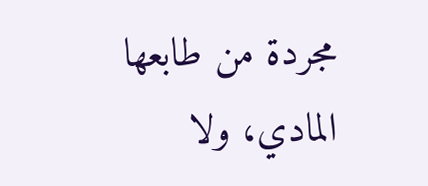مجردة من طابعها المادي، ولا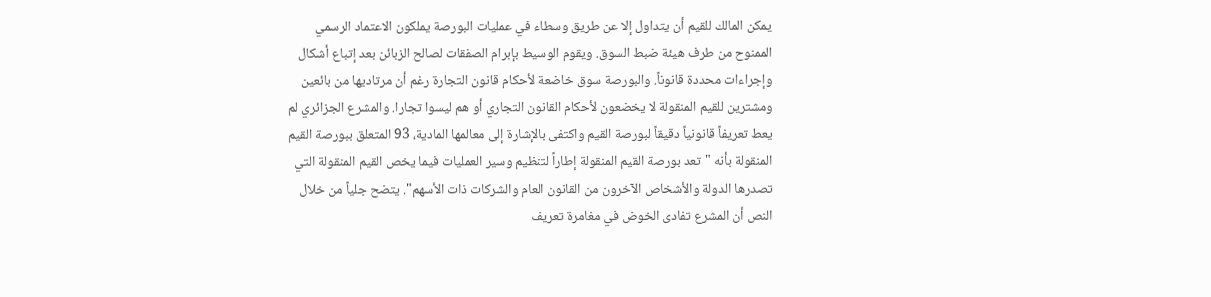يمكن المالك للقيم أن يتداول إلا عن طريق وسطاء في عمليات البورصة يملكون الاعتماد الرسمي الممنوح من طرف هيئة ضبط السوق. ويقوم الوسيط بإبرام الصفقات لصالح الزبائن بعد إتباع أشكال وإجراءات محددة قانوناً. والبورصة سوق خاضعة لأحكام قانون التجارة رغم أن مرتاديها من بائعين ومشترين للقيم المنقولة لا يخضعون لأحكام القانون التجاري أو هم ليسوا تجارا. والمشرع الجزائري لم يعط تعريفاً قانونياً دقيقاً لبورصة القيم واكتفى بالإشارة إلى معالمها المادية، 93 المتعلق ببورصة القيم المنقولة بأنه "تعد بورصة القيم المنقولة إطاراً لتنظيم وسير العمليات فيما يخص القيم المنقولة التي تصدرها الدولة والأشخاص الآخرون من القانون العام والشركات ذات الأسهم". يتضح جلياً من خلال النص أن المشرع تفادى الخوض في مغامرة تعريف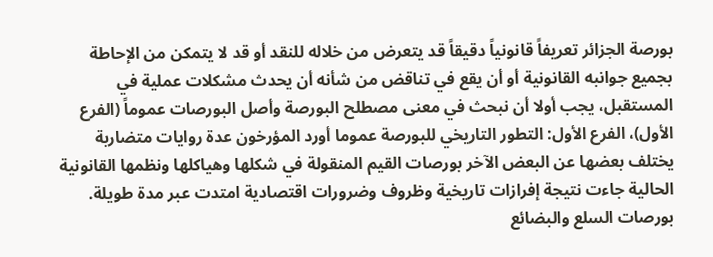بورصة الجزائر تعريفاً قانونياً دقيقاً قد يتعرض من خلاله للنقد أو قد لا يتمكن من الإحاطة بجميع جوانبه القانونية أو أن يقع في تناقض من شأنه أن يحدث مشكلات عملية في المستقبل، يجب أولا أن نبحث في معنى مصطلح البورصة وأصل البورصات عموماً (الفرع الأول)، الفرع الأول: التطور التاريخي للبورصة عموما أورد المؤرخون عدة روايات متضاربة يختلف بعضها عن البعض الآخر بورصات القيم المنقولة في شكلها وهياكلها ونظمها القانونية الحالية جاءت نتيجة إفرازات تاريخية وظروف وضرورات اقتصادية امتدت عبر مدة طويلة. بورصات السلع والبضائع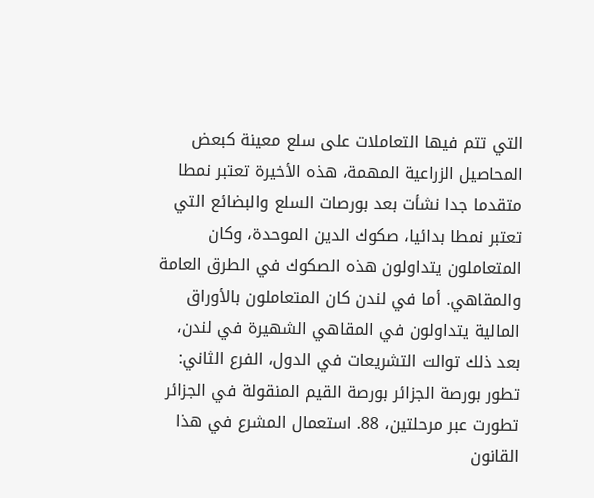التي تتم فيها التعاملات على سلع معينة كبعض المحاصيل الزراعية المهمة، هذه الأخيرة تعتبر نمطا متقدما جدا نشأت بعد بورصات السلع والبضائع التي تعتبر نمطا بدائيا، صكوك الدين الموحدة، وكان المتعاملون يتداولون هذه الصكوك في الطرق العامة والمقاهي. أما في لندن كان المتعاملون بالأوراق المالية يتداولون في المقاهي الشهيرة في لندن، بعد ذلك توالت التشريعات في الدول، الفرع الثاني: تطور بورصة الجزائر بورصة القيم المنقولة في الجزائر تطورت عبر مرحلتين، 88. استعمال المشرع في هذا القانون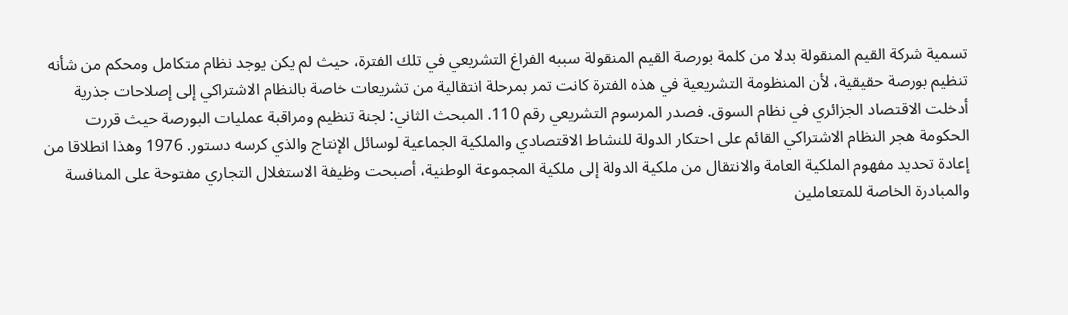تسمية شركة القيم المنقولة بدلا من كلمة بورصة القيم المنقولة سببه الفراغ التشريعي في تلك الفترة، حيث لم يكن يوجد نظام متكامل ومحكم من شأنه تنظيم بورصة حقيقية، لأن المنظومة التشريعية في هذه الفترة كانت تمر بمرحلة انتقالية من تشريعات خاصة بالنظام الاشتراكي إلى إصلاحات جذرية أدخلت الاقتصاد الجزائري في نظام السوق. فصدر المرسوم التشريعي رقم 110. المبحث الثاني: لجنة تنظيم ومراقبة عمليات البورصة حيث قررت الحكومة هجر النظام الاشتراكي القائم على احتكار الدولة للنشاط الاقتصادي والملكية الجماعية لوسائل الإنتاج والذي كرسه دستور. 1976 وهذا انطلاقا من إعادة تحديد مفهوم الملكية العامة والانتقال من ملكية الدولة إلى ملكية المجموعة الوطنية، أصبحت وظيفة الاستغلال التجاري مفتوحة على المنافسة والمبادرة الخاصة للمتعاملين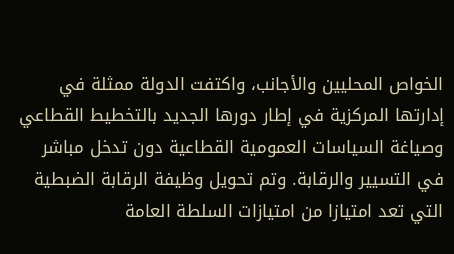الخواص المحليين والأجانب، واكتفت الدولة ممثلة في إدارتها المركزية في إطار دورها الجديد بالتخطيط القطاعي وصياغة السياسات العمومية القطاعية دون تدخل مباشر في التسيير والرقابة. وتم تحويل وظيفة الرقابة الضبطية التي تعد امتيازا من امتيازات السلطة العامة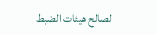لصالح هيئات الضبط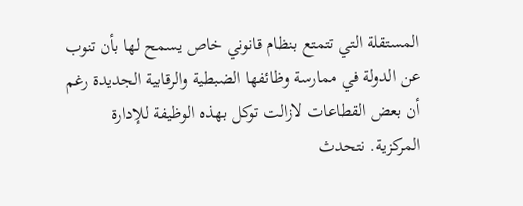المستقلة التي تتمتع بنظام قانوني خاص يسمح لها بأن تنوب عن الدولة في ممارسة وظائفها الضبطية والرقابية الجديدة رغم أن بعض القطاعات لازالت توكل بهذه الوظيفة للإدارة المركزية. نتحدث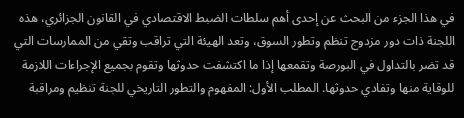في هذا الجزء من البحث عن إحدى أهم سلطات الضبط الاقتصادي في القانون الجزائري، هذه اللجنة ذات دور مزدوج تنظم وتطور السوق، وتعد الهيئة التي تراقب وتقي من الممارسات التي قد تضر بالتداول في البورصة وتقمعها إذا ما اكتشفت حدوثها وتقوم بجميع الإجراءات اللازمة للوقاية منها وتفادي حدوثها. المطلب الأول: المفهوم والتطور التاريخي للجنة تنظيم ومراقبة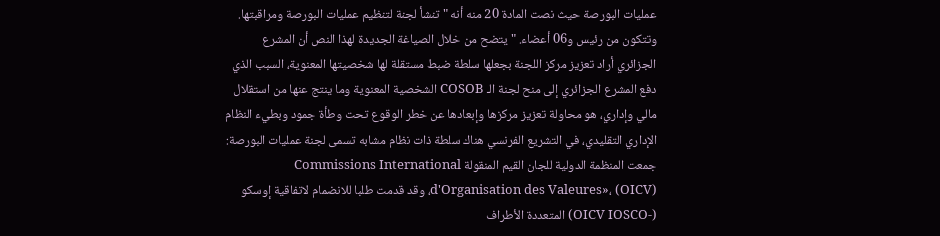عمليات البورصة حيث نصت المادة 20 منه أنه " تنشأ لجنة لتنظيم عمليات البورصة ومراقبتها. وتتكون من رئيس و06 أعضاء. " يتضح من خلال الصياغة الجديدة لهذا النص أن المشرع الجزائري أراد تعزيز مركز اللجنة بجعلها سلطة ضبط مستقلة لها شخصيتها المعنوية، السبب الذي دفع المشرع الجزائري إلى منح لجنة الـ COSOB الشخصية المعنوية وما ينتج عنها من استقلال مالي وإداري، هو محاولة تعزيز مركزها وإبعادها عن خطر الوقوع تحت وطأة جمود وبطيء النظام الإداري التقليدي، في التشريع الفرنسي هناك سلطة ذات نظام مشابه تسمى لجنة عمليات البورصة: جمعت المنظمة الدولية للجان القيم المنقولة Commissions International d'Organisation des Valeures»، (OICV)، وقد قدمت طلبا للانضمام لاتفاقية إوسكو (-OICV IOSCO) المتعددة الأطراف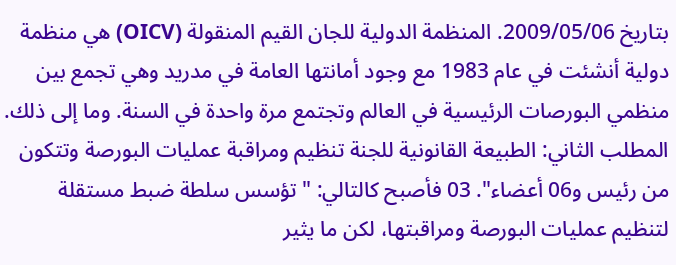بتاريخ 2009/05/06. المنظمة الدولية للجان القيم المنقولة (OICV) هي منظمة دولية أنشئت في عام 1983 مع وجود أمانتها العامة في مدريد وهي تجمع بين منظمي البورصات الرئيسية في العالم وتجتمع مرة واحدة في السنة. وما إلى ذلك. المطلب الثاني: الطبيعة القانونية للجنة تنظيم ومراقبة عمليات البورصة وتتكون من رئيس و06 أعضاء". 03 فأصبح كالتالي: "تؤسس سلطة ضبط مستقلة لتنظيم عمليات البورصة ومراقبتها، لكن ما يثير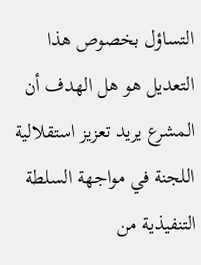التساؤل بخصوص هذا التعديل هو هل الهدف أن المشرع يريد تعزيز استقلالية اللجنة في مواجهة السلطة التنفيذية من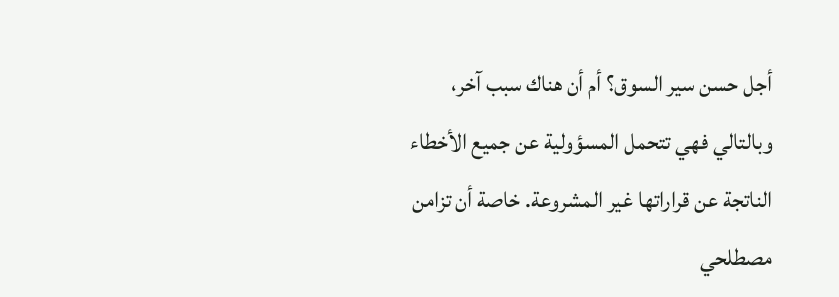أجل حسن سير السوق؟ أم أن هناك سبب آخر، وبالتالي فهي تتحمل المسؤولية عن جميع الأخطاء الناتجة عن قراراتها غير المشروعة. خاصة أن تزامن مصطلحي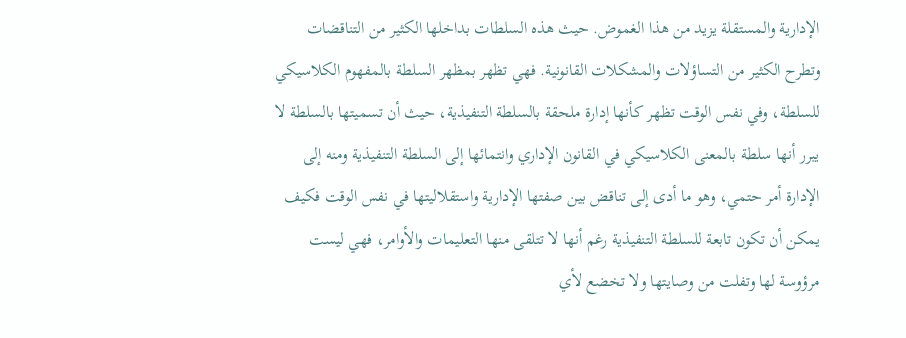الإدارية والمستقلة يزيد من هذا الغموض. حيث هذه السلطات بداخلها الكثير من التناقضات وتطرح الكثير من التساؤلات والمشكلات القانونية. فهي تظهر بمظهر السلطة بالمفهوم الكلاسيكي للسلطة، وفي نفس الوقت تظهر كأنها إدارة ملحقة بالسلطة التنفيذية، حيث أن تسميتها بالسلطة لا يبرر أنها سلطة بالمعنى الكلاسيكي في القانون الإداري وانتمائها إلى السلطة التنفيذية ومنه إلى الإدارة أمر حتمي، وهو ما أدى إلى تناقض بين صفتها الإدارية واستقلاليتها في نفس الوقت فكيف يمكن أن تكون تابعة للسلطة التنفيذية رغم أنها لا تتلقى منها التعليمات والأوامر، فهي ليست مرؤوسة لها وتفلت من وصايتها ولا تخضع لأي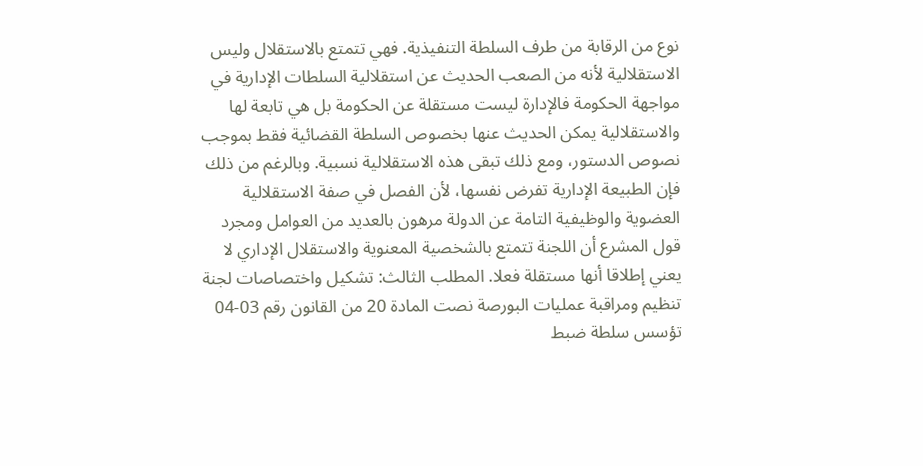نوع من الرقابة من طرف السلطة التنفيذية. فهي تتمتع بالاستقلال وليس الاستقلالية لأنه من الصعب الحديث عن استقلالية السلطات الإدارية في مواجهة الحكومة فالإدارة ليست مستقلة عن الحكومة بل هي تابعة لها والاستقلالية يمكن الحديث عنها بخصوص السلطة القضائية فقط بموجب نصوص الدستور، ومع ذلك تبقى هذه الاستقلالية نسبية. وبالرغم من ذلك فإن الطبيعة الإدارية تفرض نفسها، لأن الفصل في صفة الاستقلالية العضوية والوظيفية التامة عن الدولة مرهون بالعديد من العوامل ومجرد قول المشرع أن اللجنة تتمتع بالشخصية المعنوية والاستقلال الإداري لا يعني إطلاقا أنها مستقلة فعلا. المطلب الثالث: تشكيل واختصاصات لجنة تنظيم ومراقبة عمليات البورصة نصت المادة 20 من القانون رقم 03-04 تؤسس سلطة ضبط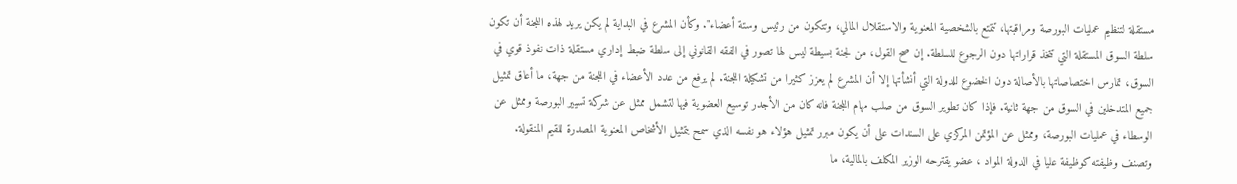مستقلة لتنظيم عمليات البورصة ومراقبتها، تتمتع بالشخصية المعنوية والاستقلال المالي، وتتكون من رئيس وستة أعضاء". وكأن المشرع في البداية لم يكن يريد لهذه اللجنة أن تكون سلطة السوق المستقلة التي تتخذ قراراتها دون الرجوع للسلطة. إن صح القول، من لجنة بسيطة ليس لها تصور في الفقه القانوني إلى سلطة ضبط إداري مستقلة ذات نفوذ قوي في السوق، تمارس اختصاصاتها بالأصالة دون الخضوع للدولة التي أنشأتها إلا أن المشرع لم يعزز كثيرا من تشكيلة اللجنة. لم يرفع من عدد الأعضاء في اللجنة من جهة، ما أعاق تمثيل جميع المتدخلين في السوق من جهة ثانية. فإذا كان تطوير السوق من صلب مهام اللجنة فانه كان من الأجدر توسيع العضوية فيها لتشمل ممثل عن شركة تسيير البورصة وممثل عن الوسطاء في عمليات البورصة، وممثل عن المؤتمن المركزي على السندات على أن يكون مبرر تمثيل هؤلاء هو نفسه الذي سمح بتمثيل الأشخاص المعنوية المصدرة للقيم المنقولة. وتصنف وظيفته كوظيفة عليا في الدولة المواد ، عضو يقترحه الوزير المكلف بالمالية، ما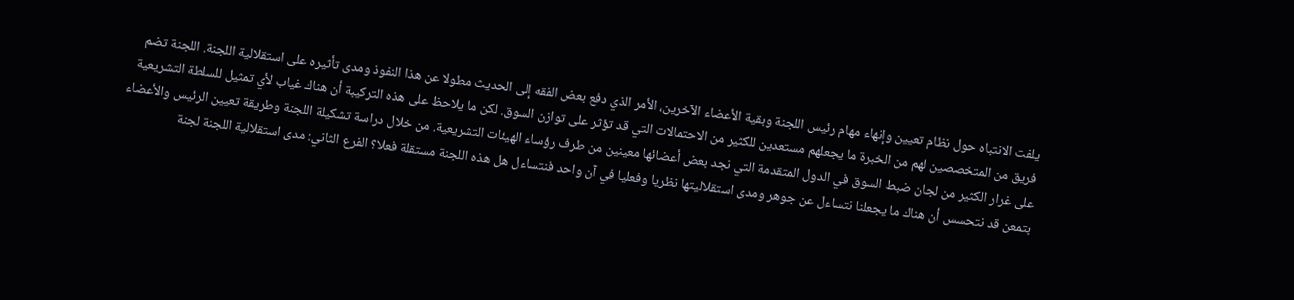يلفت الانتباه حول نظام تعيين وإنهاء مهام رئيس اللجنة وبقية الأعضاء الآخرين، الأمر الذي دفع بعض الفقه إلى الحديث مطولا عن هذا النفوذ ومدى تأثيره على استقلالية اللجنة. اللجنة تضم فريق من المتخصصين لهم من الخبرة ما يجعلهم مستعدين للكثير من الاحتمالات التي قد تؤثر على توازن السوق. لكن ما يلاحظ على هذه التركيبة أن هناك غياب لأي تمثيل للسلطة التشريعية على غرار الكثير من لجان ضبط السوق في الدول المتقدمة التي نجد بعض أعضائها معينين من طرف رؤساء الهيئات التشريعية. من خلال دراسة تشكيلة اللجنة وطريقة تعيين الرئيس والأعضاء بتمعن قد نتحسس أن هناك ما يجعلنا نتساءل عن جوهر ومدى استقلاليتها نظريا وفعليا في آن واحد فنتساءل هل هذه اللجنة مستقلة فعلا؟ الفرع الثاني: مدى استقلالية اللجنة لجنة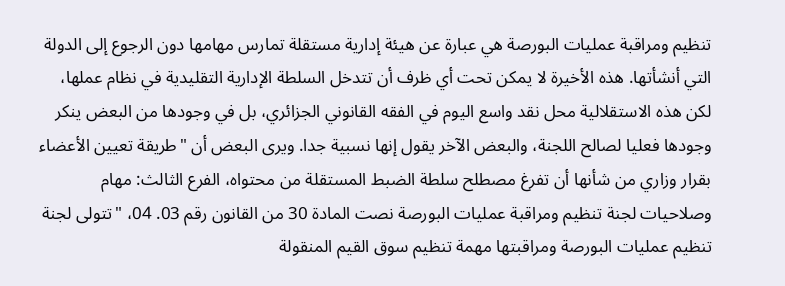تنظيم ومراقبة عمليات البورصة هي عبارة عن هيئة إدارية مستقلة تمارس مهامها دون الرجوع إلى الدولة التي أنشأتها. هذه الأخيرة لا يمكن تحت أي ظرف أن تتدخل السلطة الإدارية التقليدية في نظام عملها، لكن هذه الاستقلالية محل نقد واسع اليوم في الفقه القانوني الجزائري، بل في وجودها من البعض ينكر وجودها فعليا لصالح اللجنة، والبعض الآخر يقول إنها نسبية جدا. ويرى البعض أن "طريقة تعيين الأعضاء بقرار وزاري من شأنها أن تفرغ مصطلح سلطة الضبط المستقلة من محتواه، الفرع الثالث: مهام وصلاحيات لجنة تنظيم ومراقبة عمليات البورصة نصت المادة 30 من القانون رقم 03. 04، "تتولى لجنة تنظيم عمليات البورصة ومراقبتها مهمة تنظيم سوق القيم المنقولة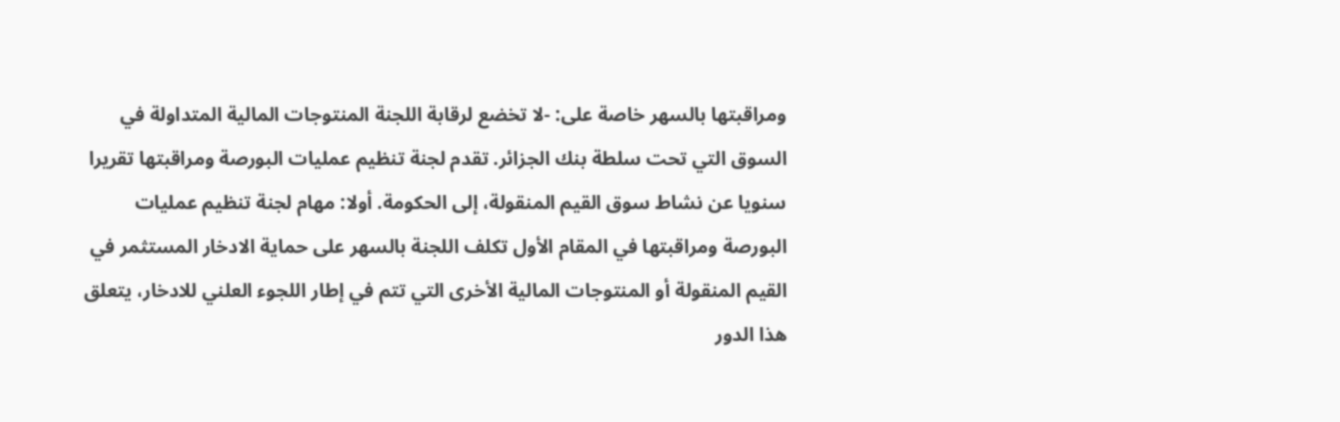ومراقبتها بالسهر خاصة على: -لا تخضع لرقابة اللجنة المنتوجات المالية المتداولة في السوق التي تحت سلطة بنك الجزائر. تقدم لجنة تنظيم عمليات البورصة ومراقبتها تقريرا سنويا عن نشاط سوق القيم المنقولة، إلى الحكومة. أولا: مهام لجنة تنظيم عمليات البورصة ومراقبتها في المقام الأول تكلف اللجنة بالسهر على حماية الادخار المستثمر في القيم المنقولة أو المنتوجات المالية الأخرى التي تتم في إطار اللجوء العلني للادخار، يتعلق هذا الدور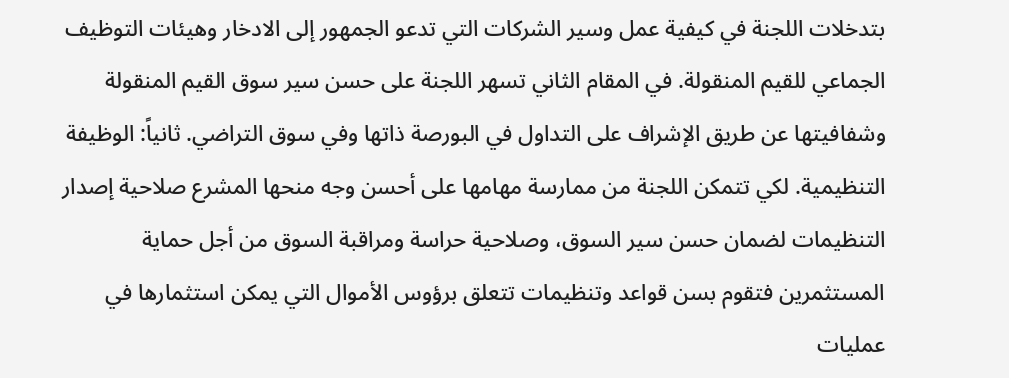بتدخلات اللجنة في كيفية عمل وسير الشركات التي تدعو الجمهور إلى الادخار وهيئات التوظيف الجماعي للقيم المنقولة. في المقام الثاني تسهر اللجنة على حسن سير سوق القيم المنقولة وشفافيتها عن طريق الإشراف على التداول في البورصة ذاتها وفي سوق التراضي. ثانياً: الوظيفة التنظيمية. لكي تتمكن اللجنة من ممارسة مهامها على أحسن وجه منحها المشرع صلاحية إصدار التنظيمات لضمان حسن سير السوق، وصلاحية حراسة ومراقبة السوق من أجل حماية المستثمرين فتقوم بسن قواعد وتنظيمات تتعلق برؤوس الأموال التي يمكن استثمارها في عمليات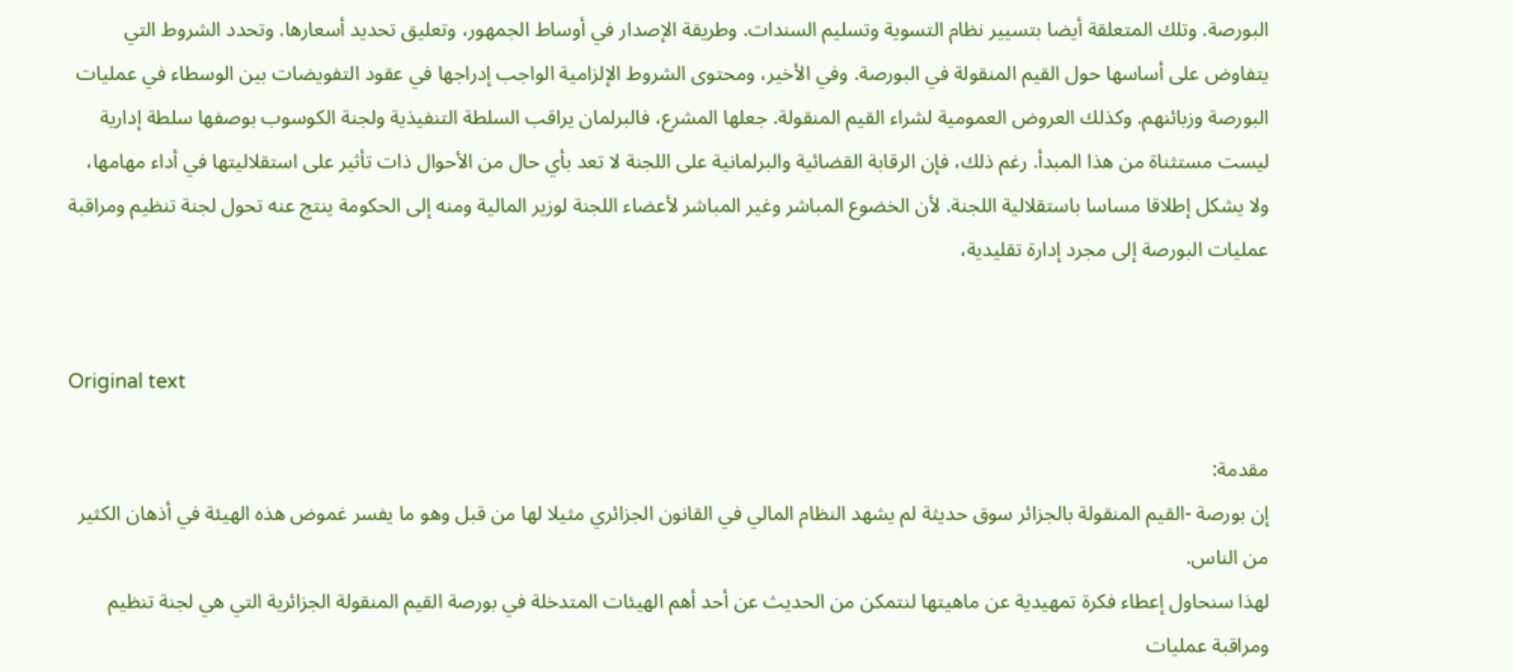البورصة. وتلك المتعلقة أيضا بتسيير نظام التسوية وتسليم السندات. وطريقة الإصدار في أوساط الجمهور، وتعليق تحديد أسعارها. وتحدد الشروط التي يتفاوض على أساسها حول القيم المنقولة في البورصة. وفي الأخير، ومحتوى الشروط الإلزامية الواجب إدراجها في عقود التفويضات بين الوسطاء في عمليات البورصة وزبائنهم. وكذلك العروض العمومية لشراء القيم المنقولة. جعلها المشرع، فالبرلمان يراقب السلطة التنفيذية ولجنة الكوسوب بوصفها سلطة إدارية ليست مستثناة من هذا المبدأ. رغم ذلك، فإن الرقابة القضائية والبرلمانية على اللجنة لا تعد بأي حال من الأحوال ذات تأثير على استقلاليتها في أداء مهامها، ولا يشكل إطلاقا مساسا باستقلالية اللجنة. لأن الخضوع المباشر وغير المباشر لأعضاء اللجنة لوزير المالية ومنه إلى الحكومة ينتج عنه تحول لجنة تنظيم ومراقبة عمليات البورصة إلى مجرد إدارة تقليدية،


Original text

مقدمة:
إن بورصة -القيم المنقولة بالجزائر سوق حديثة لم يشهد النظام المالي في القانون الجزائري مثيلا لها من قبل وهو ما يفسر غموض هذه الهيئة في أذهان الكثير من الناس.
لهذا سنحاول إعطاء فكرة تمهيدية عن ماهيتها لنتمكن من الحديث عن أحد أهم الهيئات المتدخلة في بورصة القيم المنقولة الجزائرية التي هي لجنة تنظيم ومراقبة عمليات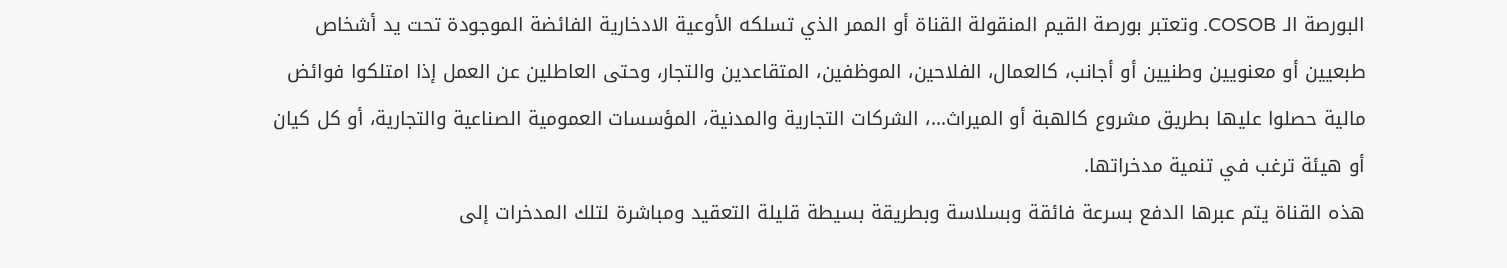البورصة الـ COSOB. وتعتبر بورصة القيم المنقولة القناة أو الممر الذي تسلكه الأوعية الادخارية الفائضة الموجودة تحت يد أشخاص طبعيين أو معنويين وطنيين أو أجانب، كالعمال، الفلاحين، الموظفين، المتقاعدين والتجار، وحتى العاطلين عن العمل إذا امتلكوا فوائض مالية حصلوا عليها بطريق مشروع كالهبة أو الميراث...، الشركات التجارية والمدنية، المؤسسات العمومية الصناعية والتجارية، أو كل كيان أو هيئة ترغب في تنمية مدخراتها.
هذه القناة يتم عبرها الدفع بسرعة فائقة وبسلاسة وبطريقة بسيطة قليلة التعقيد ومباشرة لتلك المدخرات إلى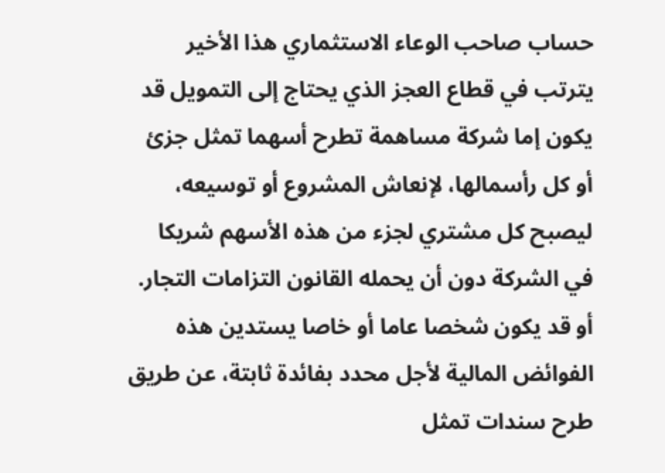حساب صاحب الوعاء الاستثماري هذا الأخير يترتب في قطاع العجز الذي يحتاج إلى التمويل قد يكون إما شركة مساهمة تطرح أسهما تمثل جزئ أو كل رأسمالها، لإنعاش المشروع أو توسيعه، ليصبح كل مشتري لجزء من هذه الأسهم شريكا في الشركة دون أن يحمله القانون التزامات التجار. أو قد يكون شخصا عاما أو خاصا يستدين هذه الفوائض المالية لأجل محدد بفائدة ثابتة، عن طريق طرح سندات تمثل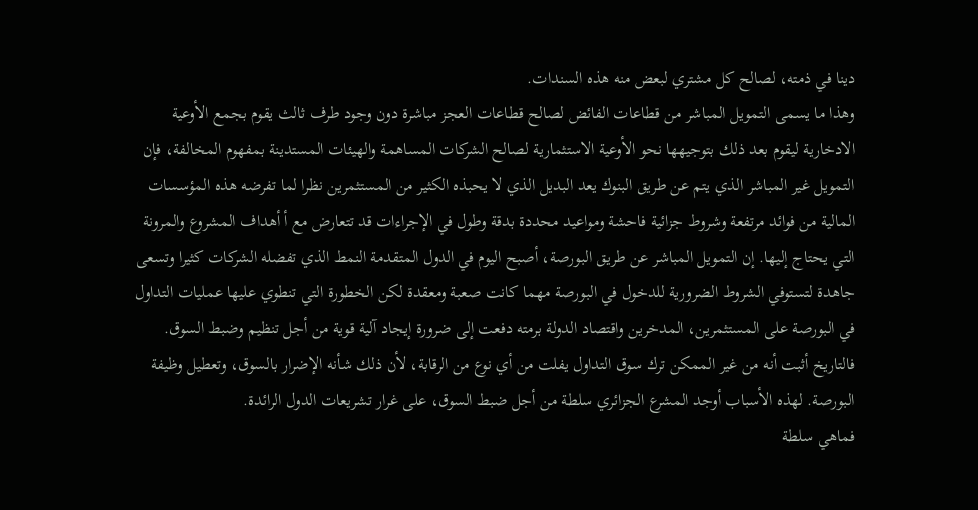دينا في ذمته، لصالح كل مشتري لبعض منه هذه السندات.
وهذا ما يسمى التمويل المباشر من قطاعات الفائض لصالح قطاعات العجز مباشرة دون وجود طرف ثالث يقوم بجمع الأوعية الادخارية ليقوم بعد ذلك بتوجيهها نحو الأوعية الاستثمارية لصالح الشركات المساهمة والهيئات المستدينة بمفهوم المخالفة، فإن التمويل غير المباشر الذي يتم عن طريق البنوك يعد البديل الذي لا يحبذه الكثير من المستثمرين نظرا لما تفرضه هذه المؤسسات المالية من فوائد مرتفعة وشروط جزائية فاحشة ومواعيد محددة بدقة وطول في الإجراءات قد تتعارض مع أ أهداف المشروع والمرونة التي يحتاج إليها. إن التمويل المباشر عن طريق البورصة، أصبح اليوم في الدول المتقدمة النمط الذي تفضله الشركات كثيرا وتسعى جاهدة لتستوفي الشروط الضرورية للدخول في البورصة مهما كانت صعبة ومعقدة لكن الخطورة التي تنطوي عليها عمليات التداول في البورصة على المستثمرين، المدخرين واقتصاد الدولة برمته دفعت إلى ضرورة إيجاد آلية قوية من أجل تنظيم وضبط السوق. فالتاريخ أثبت أنه من غير الممكن ترك سوق التداول يفلت من أي نوع من الرقابة، لأن ذلك شأنه الإضرار بالسوق، وتعطيل وظيفة البورصة. لهذه الأسباب أوجد المشرع الجزائري سلطة من أجل ضبط السوق، على غرار تشريعات الدول الرائدة.
فماهي سلطة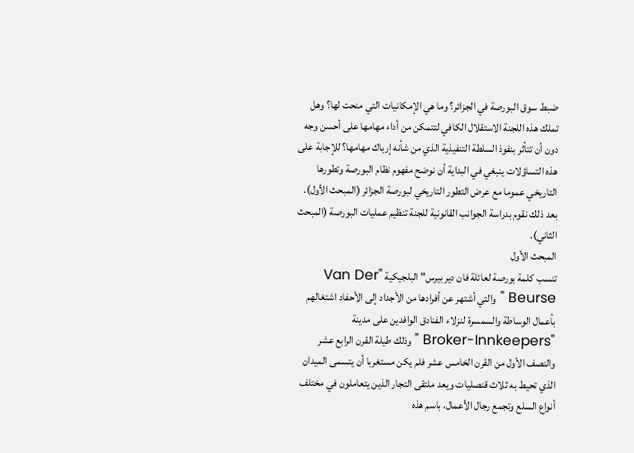ضبط سوق البورصة في الجزائر؟ وما هي الإمكانيات التي منحت لها؟ وهل تملك هذه اللجنة الاستقلال الكافي لتتمكن من أداء مهامها على أحسن وجه دون أن تتأثر بنفوذ السلطة التنفيذية الذي من شأنه إرباك مهامها؟ للإجابة على هذه التساؤلات ينبغي في البداية أن نوضح مفهوم نظام البورصة وتطورها التاريخي عموما مع عرض التطور التاريخي لبورصة الجزائر (المبحث الأول). بعد ذلك نقوم بدراسة الجوانب القانونية للجنة تنظيم عمليات البورصة (المبحث الثاني).
المبحث الأول
تنسب كلمة بورصة لعائلة فان دير بيرس" البلجيكية "Van Der Beurse " والتي أشتهر عن أفرادها من الأجداد إلى الأحفاد اشتغالهم بأعمال الوساطة والسمسرة لنزلاء الفنادق الوافدين على مدينة "Broker-Innkeepers " وذلك طيلة القرن الرابع عشر والنصف الأول من القرن الخامس عشر فلم يكن مستغربا أن يتسمى الميدان الذي تحيط به ثلاث قنصليات ويعد ملتقى التجار الذين يتعاملون في مختلف أنواع السلع وتجمع رجال الأعمال، باسم هذه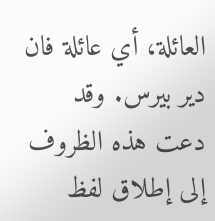العائلة، أي عائلة فان دير بيرس. وقد دعت هذه الظروف إلى إطلاق لفظ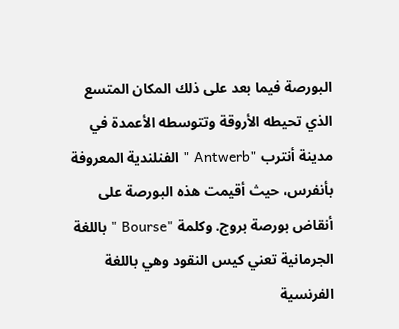البورصة فيما بعد على ذلك المكان المتسع الذي تحيطه الأروقة وتتوسطه الأعمدة في مدينة أنترب "Antwerb " الفنلندية المعروفة بأنفرس، حيث أقيمت هذه البورصة على أنقاض بورصة بروج. وكلمة "Bourse " باللغة الجرمانية تعني كيس النقود وهي باللغة الفرنسية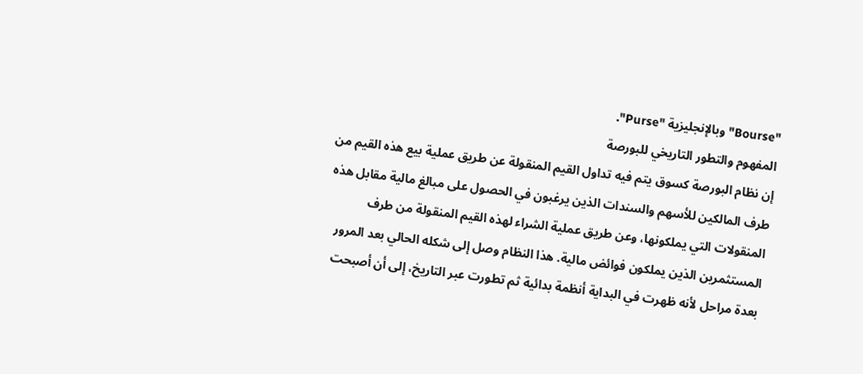"Bourse" وبالإنجليزية "Purse".
المفهوم والتطور التاريخي للبورصة
إن نظام البورصة كسوق يتم فيه تداول القيم المنقولة عن طريق عملية بيع هذه القيم من طرف المالكين للأسهم والسندات الذين يرغبون في الحصول على مبالغ مالية مقابل هذه المنقولات التي يملكونها، وعن طريق عملية الشراء لهذه القيم المنقولة من طرف المستثمرين الذين يملكون فوائض مالية. هذا النظام وصل إلى شكله الحالي بعد المرور بعدة مراحل لأنه ظهرت في البداية أنظمة بدائية ثم تطورت عبر التاريخ، إلى أن أصبحت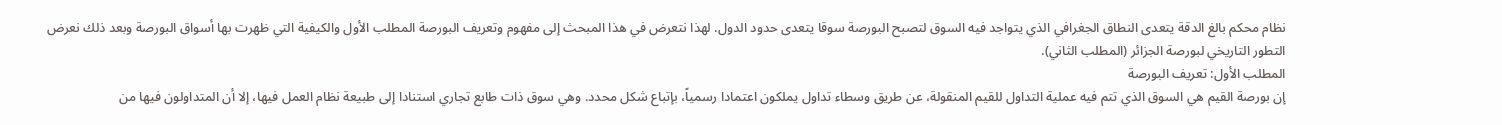نظام محكم بالغ الدقة يتعدى النطاق الجغرافي الذي يتواجد فيه السوق لتصبح البورصة سوقا يتعدى حدود الدول. لهذا نتعرض في هذا المبحث إلى مفهوم وتعريف البورصة المطلب الأول والكيفية التي ظهرت بها أسواق البورصة وبعد ذلك نعرض التطور التاريخي لبورصة الجزائر (المطلب الثاني).
المطلب الأول: تعريف البورصة
إن بورصة القيم هي السوق الذي تتم فيه عملية التداول للقيم المنقولة، عن طريق وسطاء تداول يملكون اعتمادا رسمياً، بإتباع شكل محدد. وهي سوق ذات طابع تجاري استنادا إلى طبيعة نظام العمل فيها، إلا أن المتداولون فيها من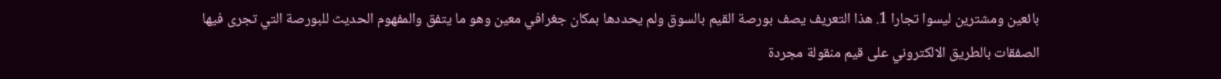بائعين ومشترين ليسوا تجارا 1. هذا التعريف يصف بورصة القيم بالسوق ولم يحددها بمكان جغرافي معين وهو ما يتفق والمفهوم الحديث للبورصة التي تجرى فيها
الصفقات بالطريق الالكتروني على قيم منقولة مجردة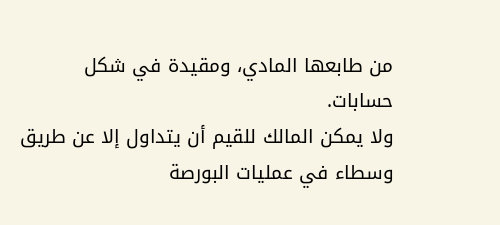من طابعها المادي، ومقيدة في شكل حسابات.
ولا يمكن المالك للقيم أن يتداول إلا عن طريق وسطاء في عمليات البورصة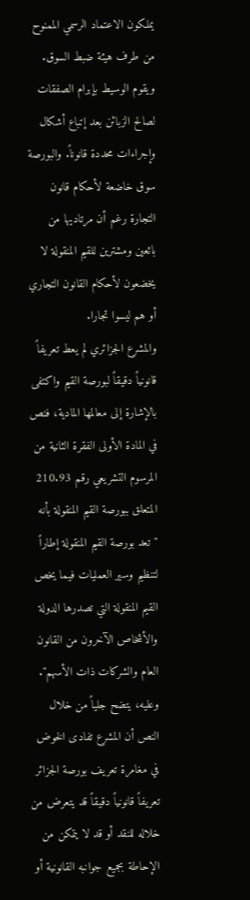يملكون الاعتماد الرسمي الممنوح من طرف هيئة ضبط السوق. ويقوم الوسيط بإبرام الصفقات لصالح الزبائن بعد إتباع أشكال وإجراءات محددة قانوناً. والبورصة سوق خاضعة لأحكام قانون التجارة رغم أن مرتاديها من بائعين ومشترين للقيم المنقولة لا يخضعون لأحكام القانون التجاري أو هم ليسوا تجارا.
والمشرع الجزائري لم يعط تعريفاً قانونياً دقيقاً لبورصة القيم واكتفى بالإشارة إلى معالمها المادية، فنص في المادة الأولى الفقرة الثانية من المرسوم التشريعي رقم 210.93 المتعلق ببورصة القيم المنقولة بأنه "تعد بورصة القيم المنقولة إطاراً لتنظيم وسير العمليات فيما يخص القيم المنقولة التي تصدرها الدولة والأشخاص الآخرون من القانون العام والشركات ذات الأسهم".
وعليه، يتضح جلياً من خلال النص أن المشرع تفادى الخوض في مغامرة تعريف بورصة الجزائر تعريفاً قانونياً دقيقاً قد يتعرض من خلاله للنقد أو قد لا يتمكن من الإحاطة بجميع جوانبه القانونية أو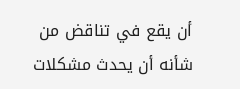أن يقع في تناقض من شأنه أن يحدث مشكلات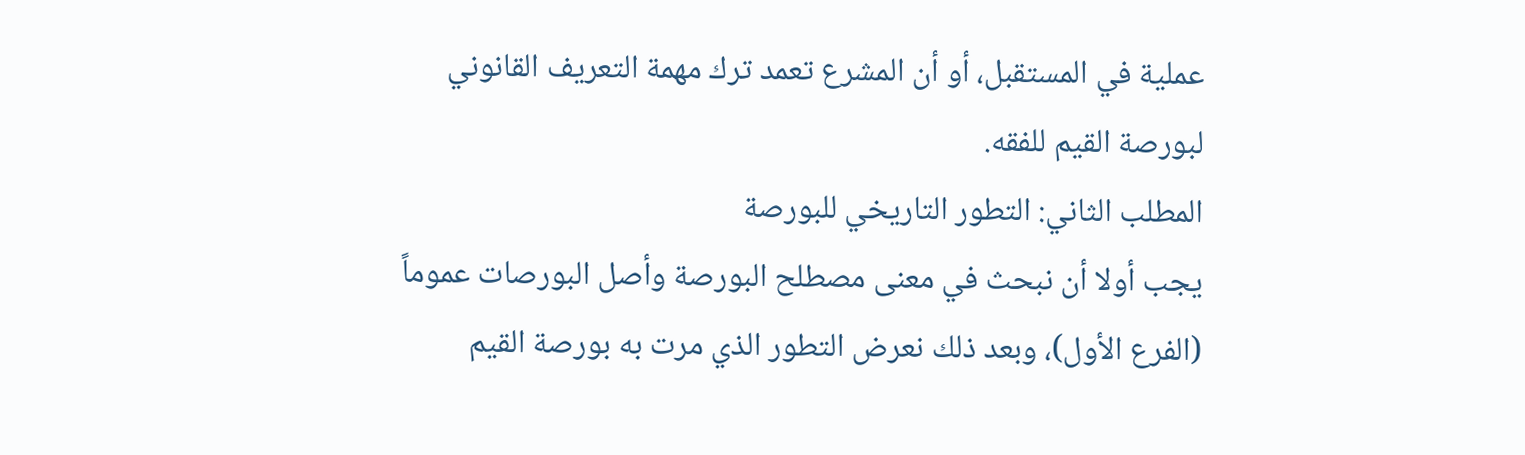عملية في المستقبل، أو أن المشرع تعمد ترك مهمة التعريف القانوني لبورصة القيم للفقه.
المطلب الثاني: التطور التاريخي للبورصة
يجب أولا أن نبحث في معنى مصطلح البورصة وأصل البورصات عموماً (الفرع الأول)، وبعد ذلك نعرض التطور الذي مرت به بورصة القيم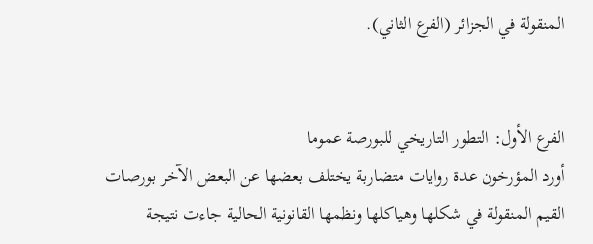المنقولة في الجزائر (الفرع الثاني).


الفرع الأول: التطور التاريخي للبورصة عموما
أورد المؤرخون عدة روايات متضاربة يختلف بعضها عن البعض الآخر بورصات القيم المنقولة في شكلها وهياكلها ونظمها القانونية الحالية جاءت نتيجة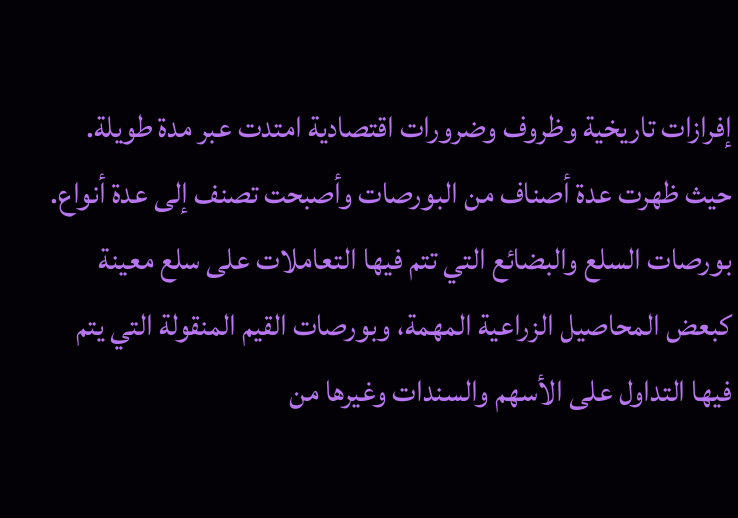إفرازات تاريخية وظروف وضرورات اقتصادية امتدت عبر مدة طويلة. حيث ظهرت عدة أصناف من البورصات وأصبحت تصنف إلى عدة أنواع.
بورصات السلع والبضائع التي تتم فيها التعاملات على سلع معينة كبعض المحاصيل الزراعية المهمة، وبورصات القيم المنقولة التي يتم فيها التداول على الأسهم والسندات وغيرها من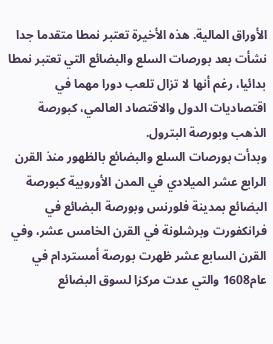الأوراق المالية. هذه الأخيرة تعتبر نمطا متقدما جدا نشأت بعد بورصات السلع والبضائع التي تعتبر نمطا بدائيا، رغم أنها لا تزال تلعب دورا مهما في اقتصاديات الدول والاقتصاد العالمي، كبورصة الذهب وبورصة البترول.
وبدأت بورصات السلع والبضائع بالظهور منذ القرن الرابع عشر الميلادي في المدن الأوروبية كبورصة البضائع بمدينة فلورنس وبورصة البضائع في فرانكفورت وبرشلونة في القرن الخامس عشر، وفي القرن السابع عشر ظهرت بورصة أمستردام في عام1608 والتي عدت مركزا لسوق البضائع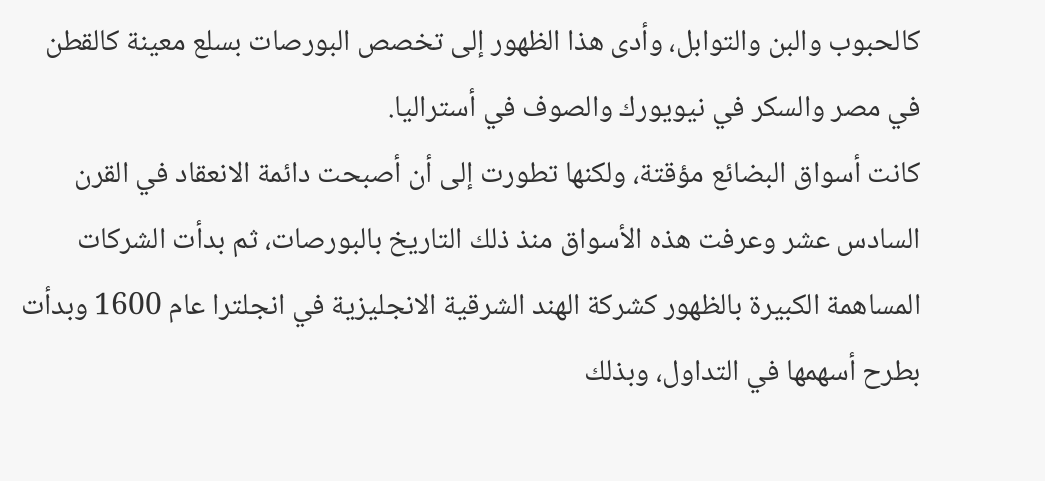كالحبوب والبن والتوابل، وأدى هذا الظهور إلى تخصص البورصات بسلع معينة كالقطن في مصر والسكر في نيويورك والصوف في أستراليا.
كانت أسواق البضائع مؤقتة، ولكنها تطورت إلى أن أصبحت دائمة الانعقاد في القرن السادس عشر وعرفت هذه الأسواق منذ ذلك التاريخ بالبورصات، ثم بدأت الشركات المساهمة الكبيرة بالظهور كشركة الهند الشرقية الانجليزية في انجلترا عام 1600 وبدأت بطرح أسهمها في التداول، وبذلك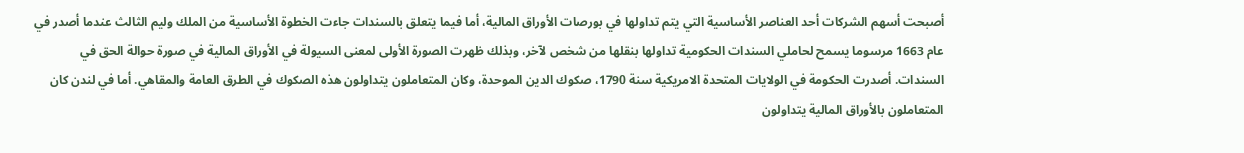أصبحت أسهم الشركات أحد العناصر الأساسية التي يتم تداولها في بورصات الأوراق المالية، أما فيما يتعلق بالسندات جاءت الخطوة الأساسية من الملك وليم الثالث عندما أصدر في عام 1663 مرسوما يسمح لحاملي السندات الحكومية تداولها بنقلها من شخص لآخر، وبذلك ظهرت الصورة الأولى لمعنى السيولة في الأوراق المالية في صورة حوالة الحق في السندات. أصدرت الحكومة في الولايات المتحدة الامريكية سنة 1790، صكوك الدين الموحدة، وكان المتعاملون يتداولون هذه الصكوك في الطرق العامة والمقاهي. أما في لندن كان المتعاملون بالأوراق المالية يتداولون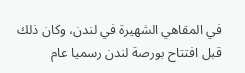في المقاهي الشهيرة في لندن، وكان ذلك قبل افتتاح بورصة لندن رسميا عام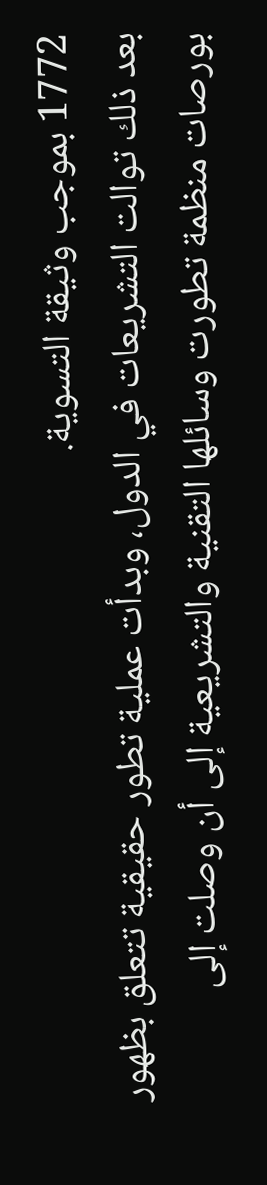1772 بموجب وثيقة التسوية.
بعد ذلك توالت التشريعات في الدول، وبدأت عملية تطور حقيقية تتعلق بظهور بورصات منظمة تطورت وسائلها التقنية والتشريعية إلى أن وصلت إلى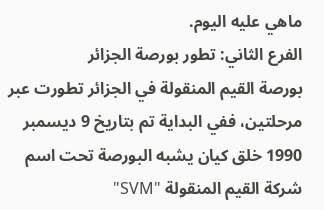ماهي عليه اليوم.
الفرع الثاني: تطور بورصة الجزائر
بورصة القيم المنقولة في الجزائر تطورت عبر مرحلتين، ففي البداية تم بتاريخ 9 ديسمبر 1990 خلق كيان يشبه البورصة تحت اسم شركة القيم المنقولة "SVM"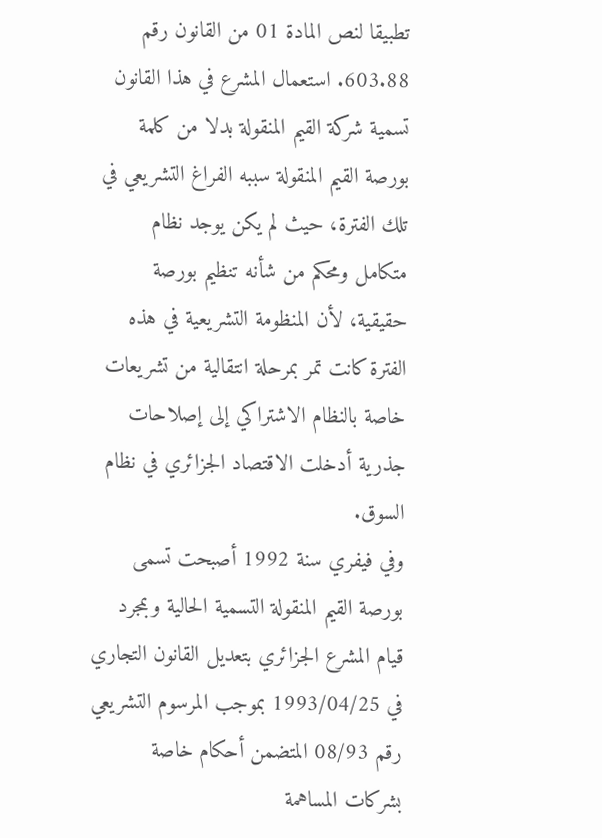تطبيقا لنص المادة 01 من القانون رقم 603.88. استعمال المشرع في هذا القانون تسمية شركة القيم المنقولة بدلا من كلمة بورصة القيم المنقولة سببه الفراغ التشريعي في تلك الفترة، حيث لم يكن يوجد نظام متكامل ومحكم من شأنه تنظيم بورصة حقيقية، لأن المنظومة التشريعية في هذه الفترة كانت تمر بمرحلة انتقالية من تشريعات خاصة بالنظام الاشتراكي إلى إصلاحات جذرية أدخلت الاقتصاد الجزائري في نظام السوق.
وفي فيفري سنة 1992 أصبحت تسمى بورصة القيم المنقولة التسمية الحالية وبمجرد قيام المشرع الجزائري بتعديل القانون التجاري في 1993/04/25 بموجب المرسوم التشريعي رقم 08/93 المتضمن أحكام خاصة بشركات المساهمة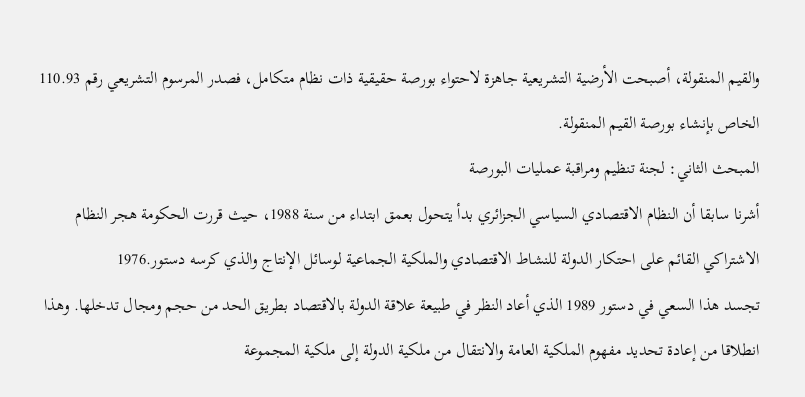والقيم المنقولة، أصبحت الأرضية التشريعية جاهزة لاحتواء بورصة حقيقية ذات نظام متكامل، فصدر المرسوم التشريعي رقم 110.93 الخاص بإنشاء بورصة القيم المنقولة.
المبحث الثاني: لجنة تنظيم ومراقبة عمليات البورصة
أشرنا سابقا أن النظام الاقتصادي السياسي الجزائري بدأ يتحول بعمق ابتداء من سنة 1988، حيث قررت الحكومة هجر النظام الاشتراكي القائم على احتكار الدولة للنشاط الاقتصادي والملكية الجماعية لوسائل الإنتاج والذي كرسه دستور.1976
تجسد هذا السعي في دستور 1989 الذي أعاد النظر في طبيعة علاقة الدولة بالاقتصاد بطريق الحد من حجم ومجال تدخلها. وهذا انطلاقا من إعادة تحديد مفهوم الملكية العامة والانتقال من ملكية الدولة إلى ملكية المجموعة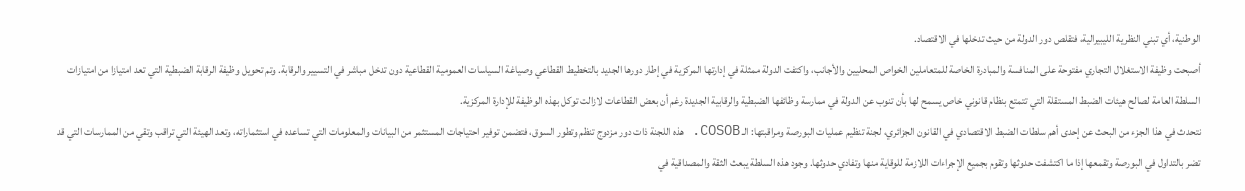الوطنية، أي تبني النظرية الليبيرالية، فتقلص دور الدولة من حيث تدخلها في الاقتصاد.
أصبحت وظيفة الاستغلال التجاري مفتوحة على المنافسة والمبادرة الخاصة للمتعاملين الخواص المحليين والأجانب، واكتفت الدولة ممثلة في إدارتها المركزية في إطار دورها الجديد بالتخطيط القطاعي وصياغة السياسات العمومية القطاعية دون تدخل مباشر في التسيير والرقابة. وتم تحويل وظيفة الرقابة الضبطية التي تعد امتيازا من امتيازات السلطة العامة لصالح هيئات الضبط المستقلة التي تتمتع بنظام قانوني خاص يسمح لها بأن تنوب عن الدولة في ممارسة وظائفها الضبطية والرقابية الجديدة رغم أن بعض القطاعات لازالت توكل بهذه الوظيفة للإدارة المركزية.
نتحدث في هذا الجزء من البحث عن إحدى أهم سلطات الضبط الاقتصادي في القانون الجزائري، لجنة تنظيم عمليات البورصة ومراقبتها: الـ COSOB. هذه اللجنة ذات دور مزدوج تنظم وتطور السوق، فتضمن توفير احتياجات المستثمر من البيانات والمعلومات التي تساعده في استثماراته، وتعد الهيئة التي تراقب وتقي من الممارسات التي قد تضر بالتداول في البورصة وتقمعها إذا ما اكتشفت حدوثها وتقوم بجميع الإجراءات اللازمة للوقاية منها وتفادي حدوثها. وجود هذه السلطة يبعث الثقة والمصداقية في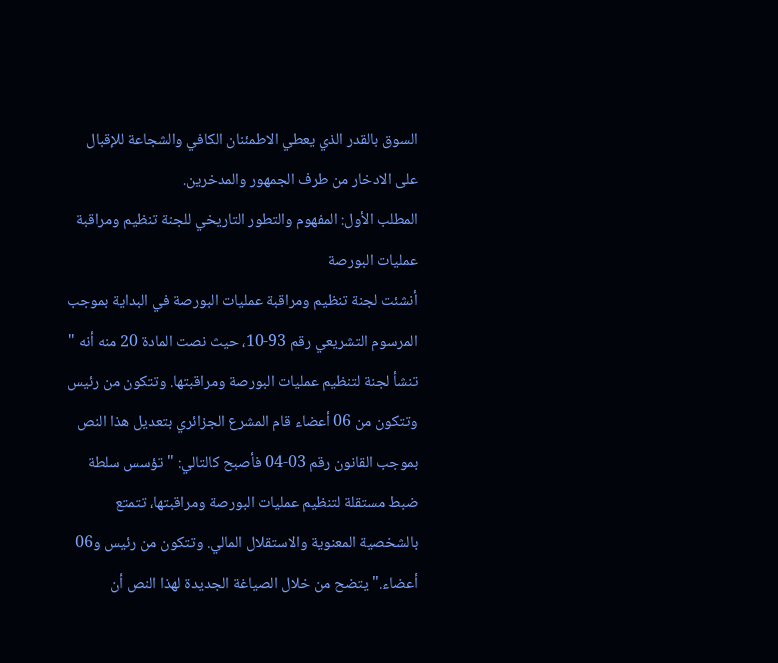السوق بالقدر الذي يعطي الاطمئنان الكافي والشجاعة للإقبال على الادخار من طرف الجمهور والمدخرين.
المطلب الأول: المفهوم والتطور التاريخي للجنة تنظيم ومراقبة عمليات البورصة
أنشئت لجنة تنظيم ومراقبة عمليات البورصة في البداية بموجب المرسوم التشريعي رقم 93-10، حيث نصت المادة 20 منه أنه " تنشأ لجنة لتنظيم عمليات البورصة ومراقبتها. وتتكون من رئيس وتتكون من 06 أعضاء قام المشرع الجزائري بتعديل هذا النص بموجب القانون رقم 03-04 فأصبح كالتالي: "تؤسس سلطة ضبط مستقلة لتنظيم عمليات البورصة ومراقبتها، تتمتع بالشخصية المعنوية والاستقلال المالي. وتتكون من رئيس و06 أعضاء." يتضح من خلال الصياغة الجديدة لهذا النص أن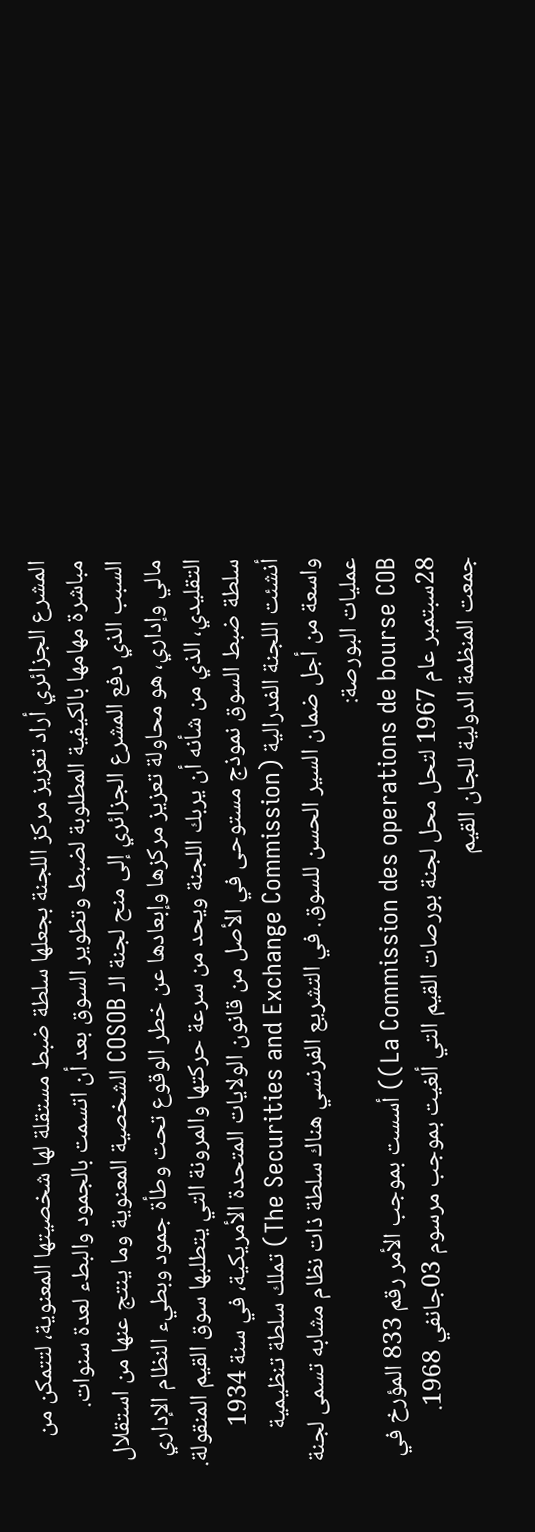المشرع الجزائري أراد تعزيز مركز اللجنة بجعلها سلطة ضبط مستقلة لها شخصيتها المعنوية، لتتمكن من مباشرة مهامها بالكيفية المطلوبة لضبط وتطوير السوق بعد أن اتسمت بالجمود والبطء لعدة سنوات.
السبب الذي دفع المشرع الجزائري إلى منح لجنة الـ COSOB الشخصية المعنوية وما ينتج عنها من استقلال مالي وإداري، هو محاولة تعزيز مركزها وإبعادها عن خطر الوقوع تحت وطأة جمود وبطيء النظام الإداري التقليدي، الذي من شأنه أن يربك اللجنة ويحد من سرعة حركتها والمرونة التي يتطلبها سوق القيم المنقولة.
سلطة ضبط السوق نموذج مستوحى في الأصل من قانون الولايات المتحدة الأمريكية، في سنة 1934 أنشئت اللجنة الفدرالية (The Securities and Exchange Commission) تملك سلطة تنظيمية واسعة من أجل ضمان السير الحسن للسوق. في التشريع الفرنسي هناك سلطة ذات نظام مشابه تسمى لجنة عمليات البورصة:
La Commission des operations de bourse COB)) أسست بموجب الأمر رقم 833 المؤرخ في 28سبتمبر عام 1967 لتحل محل لجنة بورصات القيم التي ألغيت بموجب مرسوم 03جانفي 1968.
جمعت المنظمة الدولية للجان القيم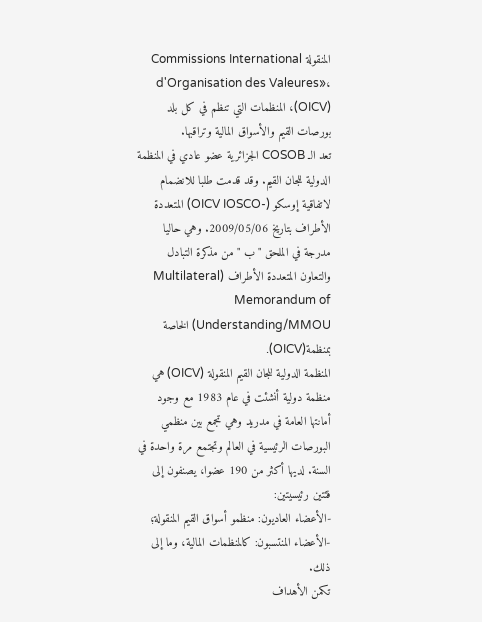المنقولة Commissions International d'Organisation des Valeures»، (OICV)، المنظمات التي تنظم في كل بلد بورصات القيم والأسواق المالية وتراقبها.
تعد الـ COSOB الجزائرية عضو عادي في المنظمة الدولية للجان القيم. وقد قدمت طلبا للانضمام لاتفاقية إوسكو (-OICV IOSCO) المتعددة الأطراف بتاريخ 2009/05/06. وهي حاليا مدرجة في الملحق "ب " من مذكرة التبادل والتعاون المتعددة الأطراف (Multilateral Memorandum of Understanding/MMOU) الخاصة بمنظمة(OICV).
المنظمة الدولية للجان القيم المنقولة (OICV) هي منظمة دولية أنشئت في عام 1983 مع وجود أمانتها العامة في مدريد وهي تجمع بين منظمي البورصات الرئيسية في العالم وتجتمع مرة واحدة في السنة. لديها أكثر من 190 عضوا، يصنفون إلى فئتين رئيسيتين:
-الأعضاء العاديون: منظمو أسواق القيم المنقولة؛
-الأعضاء المنتسبون: كالمنظمات المالية، وما إلى ذلك.
تكمن الأهداف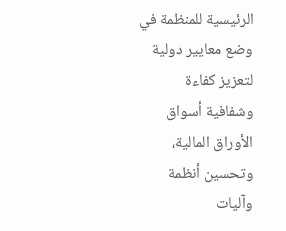الرئيسية للمنظمة في وضع معايير دولية لتعزيز كفاءة وشفافية أسواق الأوراق المالية، وتحسين أنظمة وآليات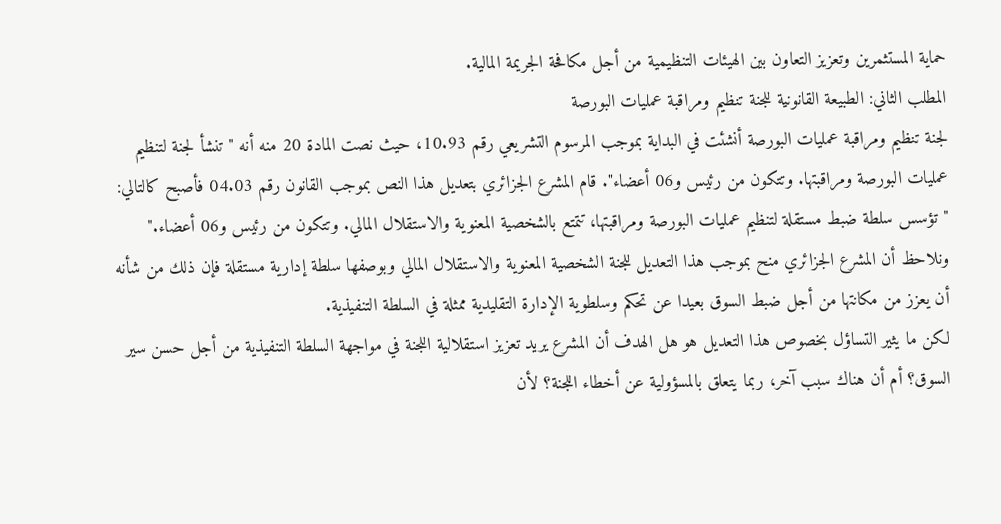حماية المستثمرين وتعزيز التعاون بين الهيئات التنظيمية من أجل مكافحة الجريمة المالية.
المطلب الثاني: الطبيعة القانونية للجنة تنظيم ومراقبة عمليات البورصة
لجنة تنظيم ومراقبة عمليات البورصة أنشئت في البداية بموجب المرسوم التشريعي رقم 10.93، حيث نصت المادة 20 منه أنه "تنشأ لجنة لتنظيم عمليات البورصة ومراقبتها. وتتكون من رئيس و06 أعضاء". قام المشرع الجزائري بتعديل هذا النص بموجب القانون رقم 04.03 فأصبح كالتالي: "تؤسس سلطة ضبط مستقلة لتنظيم عمليات البورصة ومراقبتها، تتمتع بالشخصية المعنوية والاستقلال المالي. وتتكون من رئيس و06 أعضاء."
ونلاحظ أن المشرع الجزائري منح بموجب هذا التعديل للجنة الشخصية المعنوية والاستقلال المالي وبوصفها سلطة إدارية مستقلة فإن ذلك من شأنه أن يعزز من مكانتها من أجل ضبط السوق بعيدا عن تحكم وسلطوية الإدارة التقليدية ممثلة في السلطة التنفيذية.
لكن ما يثير التساؤل بخصوص هذا التعديل هو هل الهدف أن المشرع يريد تعزيز استقلالية اللجنة في مواجهة السلطة التنفيذية من أجل حسن سير السوق؟ أم أن هناك سبب آخر، ربما يتعلق بالمسؤولية عن أخطاء اللجنة؟ لأن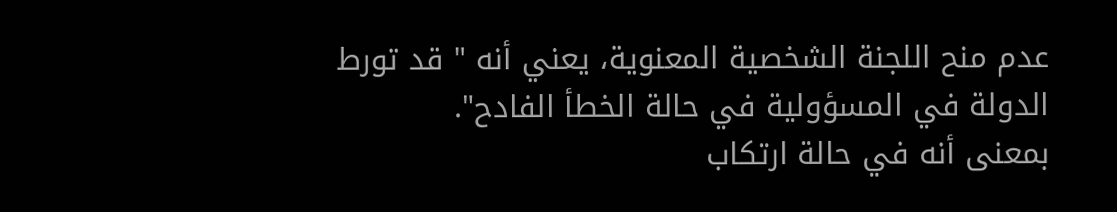عدم منح اللجنة الشخصية المعنوية، يعني أنه " قد تورط الدولة في المسؤولية في حالة الخطأ الفادح".
بمعنى أنه في حالة ارتكاب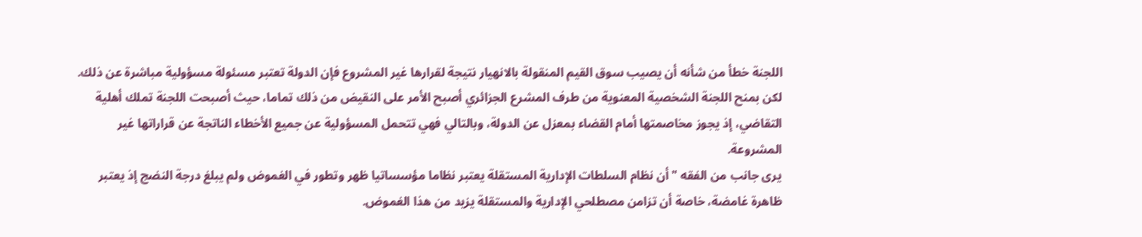اللجنة خطأ من شأنه أن يصيب سوق القيم المنقولة بالانهيار نتيجة لقرارها غير المشروع فإن الدولة تعتبر مسئولة مسؤولية مباشرة عن ذلك.
لكن بمنح اللجنة الشخصية المعنوية من طرف المشرع الجزائري أصبح الأمر على النقيض من ذلك تماما، حيث أصبحت اللجنة تملك أهلية التقاضي، إذ يجوز مخاصمتها أمام القضاء بمعزل عن الدولة، وبالتالي فهي تتحمل المسؤولية عن جميع الأخطاء الناتجة عن قراراتها غير المشروعة.
يرى جانب من الفقه "أن نظام السلطات الإدارية المستقلة يعتبر نظاما مؤسساتيا ظهر وتطور في الغموض ولم يبلغ درجة النضج إذ يعتبر ظاهرة غامضة، خاصة أن تزامن مصطلحي الإدارية والمستقلة يزيد من هذا الغموض.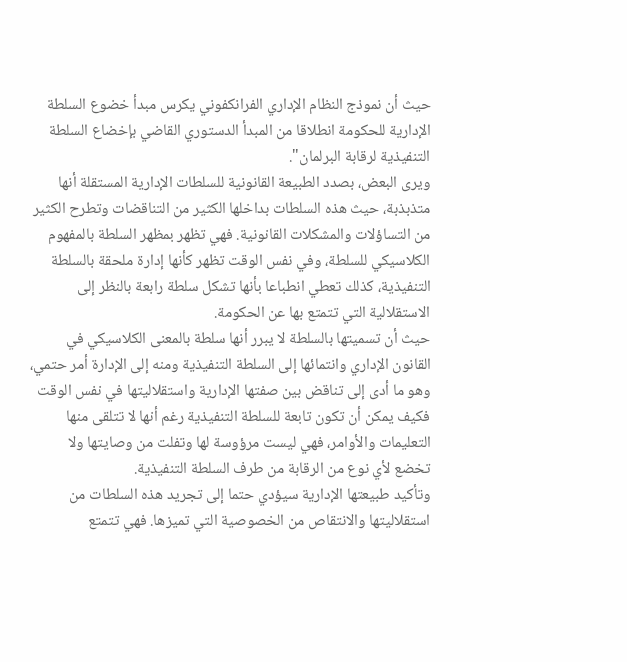حيث أن نموذج النظام الإداري الفرانكفوني يكرس مبدأ خضوع السلطة الإدارية للحكومة انطلاقا من المبدأ الدستوري القاضي بإخضاع السلطة التنفيذية لرقابة البرلمان".
ويرى البعض، بصدد الطبيعة القانونية للسلطات الإدارية المستقلة أنها متذبذبة، حيث هذه السلطات بداخلها الكثير من التناقضات وتطرح الكثير من التساؤلات والمشكلات القانونية. فهي تظهر بمظهر السلطة بالمفهوم الكلاسيكي للسلطة، وفي نفس الوقت تظهر كأنها إدارة ملحقة بالسلطة التنفيذية، كذلك تعطي انطباعا بأنها تشكل سلطة رابعة بالنظر إلى الاستقلالية التي تتمتع بها عن الحكومة.
حيث أن تسميتها بالسلطة لا يبرر أنها سلطة بالمعنى الكلاسيكي في القانون الإداري وانتمائها إلى السلطة التنفيذية ومنه إلى الإدارة أمر حتمي، وهو ما أدى إلى تناقض بين صفتها الإدارية واستقلاليتها في نفس الوقت فكيف يمكن أن تكون تابعة للسلطة التنفيذية رغم أنها لا تتلقى منها التعليمات والأوامر، فهي ليست مرؤوسة لها وتفلت من وصايتها ولا تخضع لأي نوع من الرقابة من طرف السلطة التنفيذية.
وتأكيد طبيعتها الإدارية سيؤدي حتما إلى تجريد هذه السلطات من استقلاليتها والانتقاص من الخصوصية التي تميزها. فهي تتمتع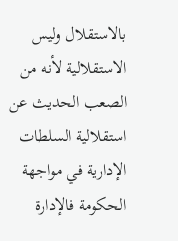بالاستقلال وليس الاستقلالية لأنه من الصعب الحديث عن استقلالية السلطات الإدارية في مواجهة الحكومة فالإدارة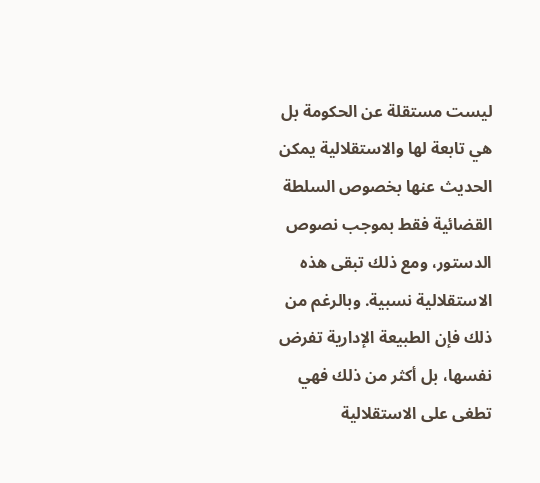ليست مستقلة عن الحكومة بل هي تابعة لها والاستقلالية يمكن الحديث عنها بخصوص السلطة القضائية فقط بموجب نصوص الدستور، ومع ذلك تبقى هذه الاستقلالية نسبية. وبالرغم من ذلك فإن الطبيعة الإدارية تفرض نفسها، بل أكثر من ذلك فهي تطغى على الاستقلالية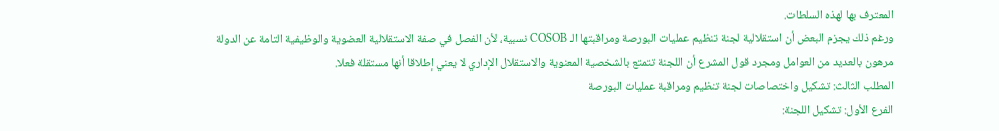المعترف بها لهذه السلطات.
ورغم ذلك يجزم البعض أن استقلالية لجنة تنظيم عمليات البورصة ومراقبتها الـ COSOB نسبية، لأن الفصل في صفة الاستقلالية العضوية والوظيفية التامة عن الدولة مرهون بالعديد من العوامل ومجرد قول المشرع أن اللجنة تتمتع بالشخصية المعنوية والاستقلال الإداري لا يعني إطلاقا أنها مستقلة فعلا.
المطلب الثالث: تشكيل واختصاصات لجنة تنظيم ومراقبة عمليات البورصة
الفرع الأول: تشكيل اللجنة: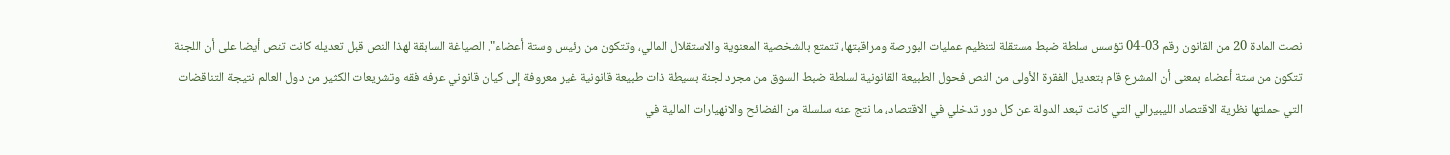نصت المادة 20 من القانون رقم 03-04 تؤسس سلطة ضبط مستقلة لتنظيم عمليات البورصة ومراقبتها، تتمتع بالشخصية المعنوية والاستقلال المالي، وتتكون من رئيس وستة أعضاء". الصياغة السابقة لهذا النص قبل تعديله كانت تنص أيضا على أن اللجنة تتكون من ستة أعضاء بمعنى أن المشرع قام بتعديل الفقرة الأولى من النص فحول الطبيعة القانونية لسلطة ضبط السوق من مجرد لجنة بسيطة ذات طبيعة قانونية غير معروفة إلى كيان قانوني عرفه فقه وتشريعات الكثير من دول العالم نتيجة التناقضات التي حملتها نظرية الاقتصاد الليبيرالي التي كانت تبعد الدولة عن كل دور تدخلي في الاقتصاد، ما نتج عنه سلسلة من الفضائح والانهيارات المالية في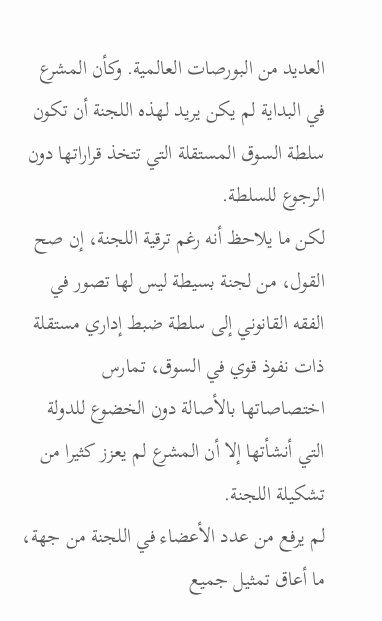العديد من البورصات العالمية. وكأن المشرع في البداية لم يكن يريد لهذه اللجنة أن تكون سلطة السوق المستقلة التي تتخذ قراراتها دون الرجوع للسلطة.
لكن ما يلاحظ أنه رغم ترقية اللجنة، إن صح القول، من لجنة بسيطة ليس لها تصور في الفقه القانوني إلى سلطة ضبط إداري مستقلة ذات نفوذ قوي في السوق، تمارس اختصاصاتها بالأصالة دون الخضوع للدولة التي أنشأتها إلا أن المشرع لم يعزز كثيرا من تشكيلة اللجنة.
لم يرفع من عدد الأعضاء في اللجنة من جهة، ما أعاق تمثيل جميع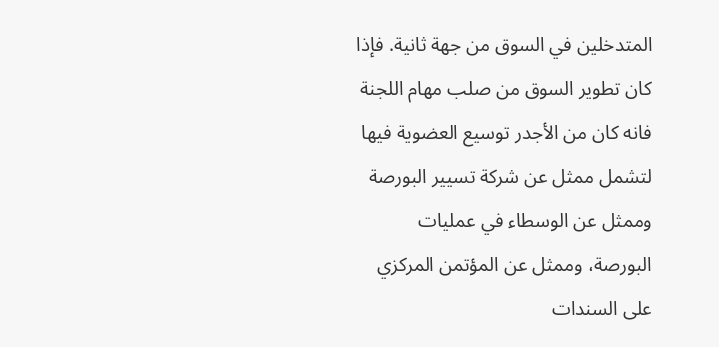المتدخلين في السوق من جهة ثانية. فإذا كان تطوير السوق من صلب مهام اللجنة فانه كان من الأجدر توسيع العضوية فيها لتشمل ممثل عن شركة تسيير البورصة وممثل عن الوسطاء في عمليات البورصة، وممثل عن المؤتمن المركزي على السندات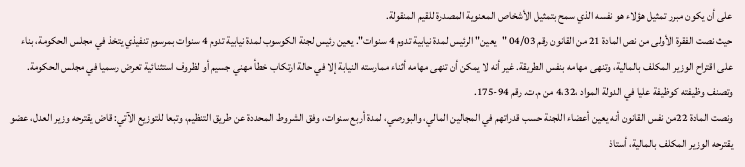على أن يكون مبرر تمثيل هؤلاء هو نفسه الذي سمح بتمثيل الأشخاص المعنوية المصدرة للقيم المنقولة.
حيث نصت الفقرة الأولى من نص المادة 21 من القانون رقم 04/03 "يعين" الرئيس لمدة نيابية تدوم 4 سنوات". يعين رئيس لجنة الكوسوب لمدة نيابية تدوم 4 سنوات بمرسوم تنفيذي يتخذ في مجلس الحكومة، بناء على اقتراح الوزير المكلف بالمالية، وتنهى مهامه بنفس الطريقة. غير أنه لا يمكن أن تنهى مهامه أثناء ممارسته النيابة إلا في حالة ارتكاب خطأ مهني جسيم أو لظروف استثنائية تعرض رسميا في مجلس الحكومة. وتصنف وظيفته كوظيفة عليا في الدولة المواد ،4،32 من م.ت. رقم 94-175.
ونصت المادة 22من نفس القانون أنه يعين أعضاء اللجنة حسب قدراتهم في المجالين المالي، والبورصي، لمدة أربع سنوات، وفق الشروط المحددة عن طريق التنظيم، وتبعا للتوزيع الآتي: قاض يقترحه وزير العدل، عضو يقترحه الوزير المكلف بالمالية، أستاذ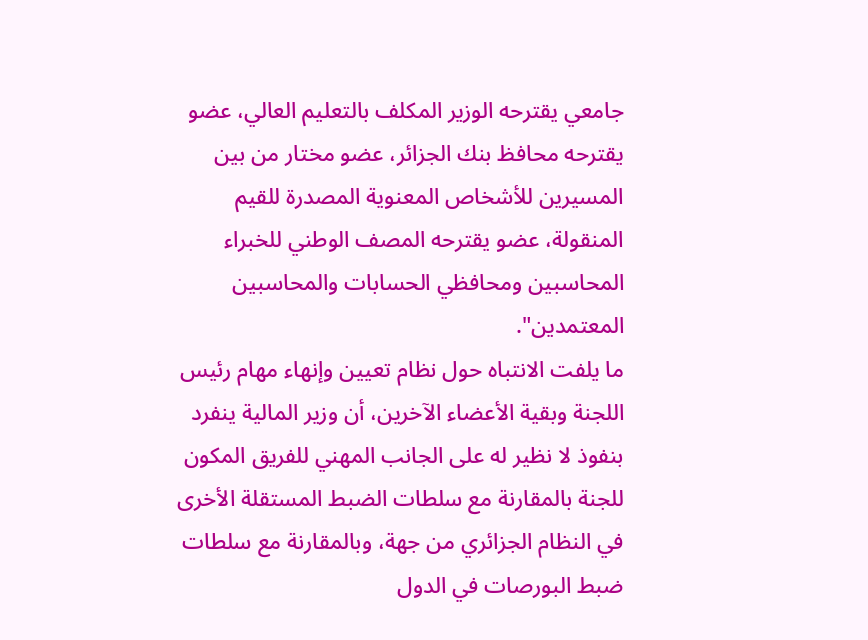جامعي يقترحه الوزير المكلف بالتعليم العالي، عضو يقترحه محافظ بنك الجزائر، عضو مختار من بين المسيرين للأشخاص المعنوية المصدرة للقيم المنقولة، عضو يقترحه المصف الوطني للخبراء المحاسبين ومحافظي الحسابات والمحاسبين المعتمدين".
ما يلفت الانتباه حول نظام تعيين وإنهاء مهام رئيس اللجنة وبقية الأعضاء الآخرين، أن وزير المالية ينفرد بنفوذ لا نظير له على الجانب المهني للفريق المكون للجنة بالمقارنة مع سلطات الضبط المستقلة الأخرى في النظام الجزائري من جهة، وبالمقارنة مع سلطات ضبط البورصات في الدول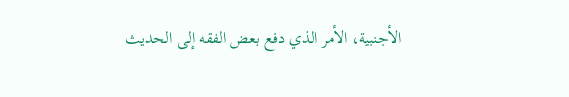الأجنبية، الأمر الذي دفع بعض الفقه إلى الحديث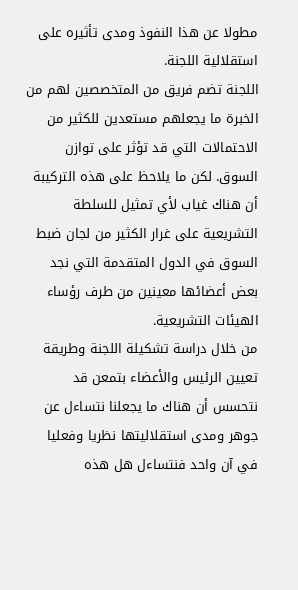مطولا عن هذا النفوذ ومدى تأثيره على استقلالية اللجنة.
اللجنة تضم فريق من المتخصصين لهم من الخبرة ما يجعلهم مستعدين للكثير من الاحتمالات التي قد تؤثر على توازن السوق. لكن ما يلاحظ على هذه التركيبة أن هناك غياب لأي تمثيل للسلطة التشريعية على غرار الكثير من لجان ضبط السوق في الدول المتقدمة التي نجد بعض أعضائها معينين من طرف رؤساء الهيئات التشريعية.
من خلال دراسة تشكيلة اللجنة وطريقة تعيين الرئيس والأعضاء بتمعن قد نتحسس أن هناك ما يجعلنا نتساءل عن جوهر ومدى استقلاليتها نظريا وفعليا في آن واحد فنتساءل هل هذه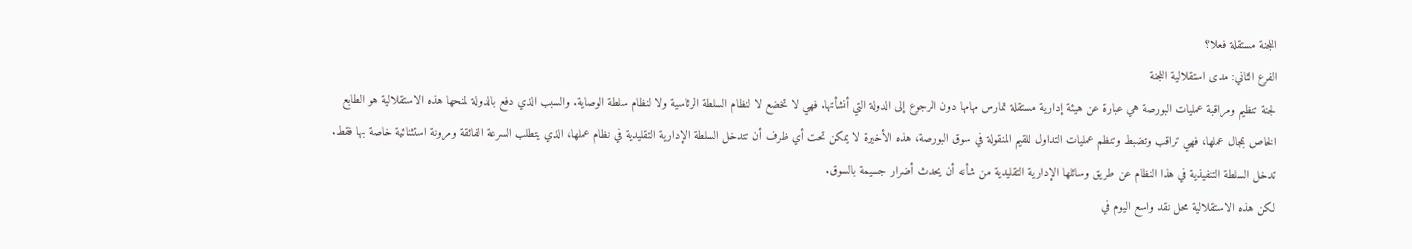اللجنة مستقلة فعلا؟
الفرع الثاني: مدى استقلالية اللجنة
لجنة تنظيم ومراقبة عمليات البورصة هي عبارة عن هيئة إدارية مستقلة تمارس مهامها دون الرجوع إلى الدولة التي أنشأتها. فهي لا تخضع لا لنظام السلطة الرئاسية ولا لنظام سلطة الوصاية. والسبب الذي دفع بالدولة لمنحها هذه الاستقلالية هو الطابع الخاص بمجال عملها، فهي تراقب وتضبط وتنظم عمليات التداول للقيم المنقولة في سوق البورصة، هذه الأخيرة لا يمكن تحت أي ظرف أن تتدخل السلطة الإدارية التقليدية في نظام عملها، الذي يتطلب السرعة الفائقة ومرونة استثنائية خاصة بها فقط. تدخل السلطة التنفيذية في هذا النظام عن طريق وسائلها الإدارية التقليدية من شأنه أن يحدث أضرار جسيمة بالسوق.
لكن هذه الاستقلالية محل نقد واسع اليوم في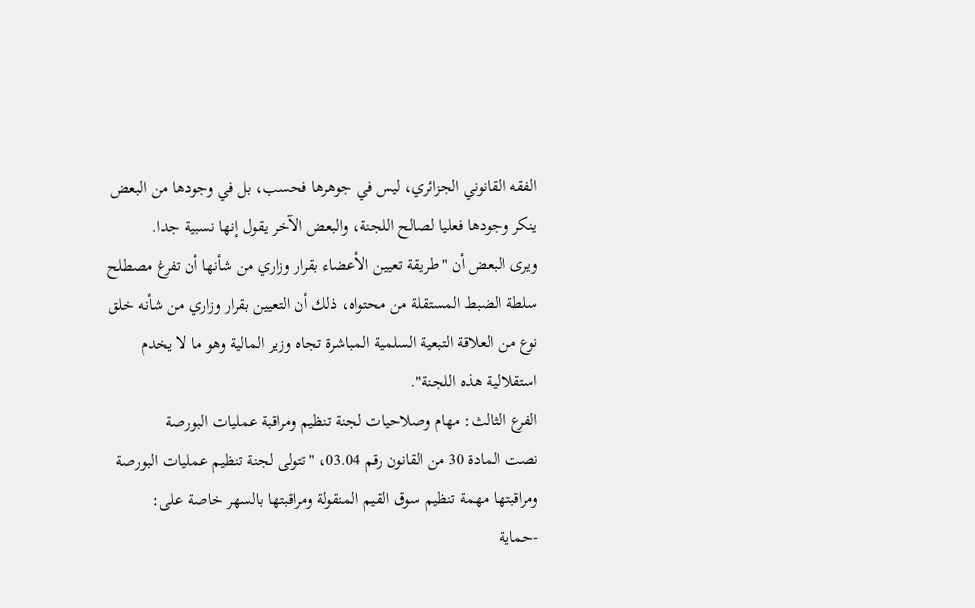الفقه القانوني الجزائري، ليس في جوهرها فحسب، بل في وجودها من البعض ينكر وجودها فعليا لصالح اللجنة، والبعض الآخر يقول إنها نسبية جدا.
ويرى البعض أن "طريقة تعيين الأعضاء بقرار وزاري من شأنها أن تفرغ مصطلح سلطة الضبط المستقلة من محتواه، ذلك أن التعيين بقرار وزاري من شأنه خلق نوع من العلاقة التبعية السلمية المباشرة تجاه وزير المالية وهو ما لا يخدم استقلالية هذه اللجنة".
الفرع الثالث: مهام وصلاحيات لجنة تنظيم ومراقبة عمليات البورصة
نصت المادة 30 من القانون رقم 03.04، "تتولى لجنة تنظيم عمليات البورصة ومراقبتها مهمة تنظيم سوق القيم المنقولة ومراقبتها بالسهر خاصة على:
-حماية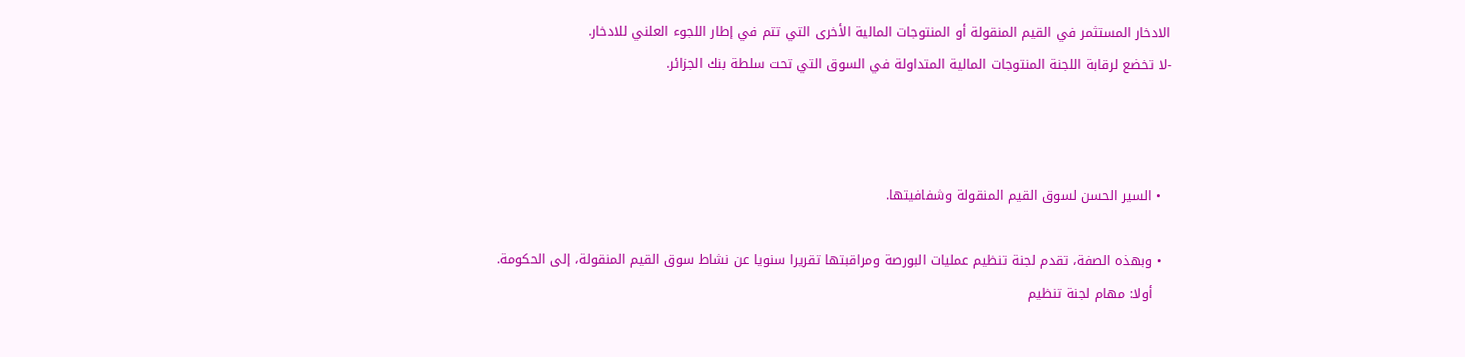الادخار المستثمر في القيم المنقولة أو المنتوجات المالية الأخرى التي تتم في إطار اللجوء العلني للادخار.
-لا تخضع لرقابة اللجنة المنتوجات المالية المتداولة في السوق التي تحت سلطة بنك الجزائر.



  • السير الحسن لسوق القيم المنقولة وشفافيتها.

  • وبهذه الصفة، تقدم لجنة تنظيم عمليات البورصة ومراقبتها تقريرا سنويا عن نشاط سوق القيم المنقولة، إلى الحكومة.
    أولا: مهام لجنة تنظيم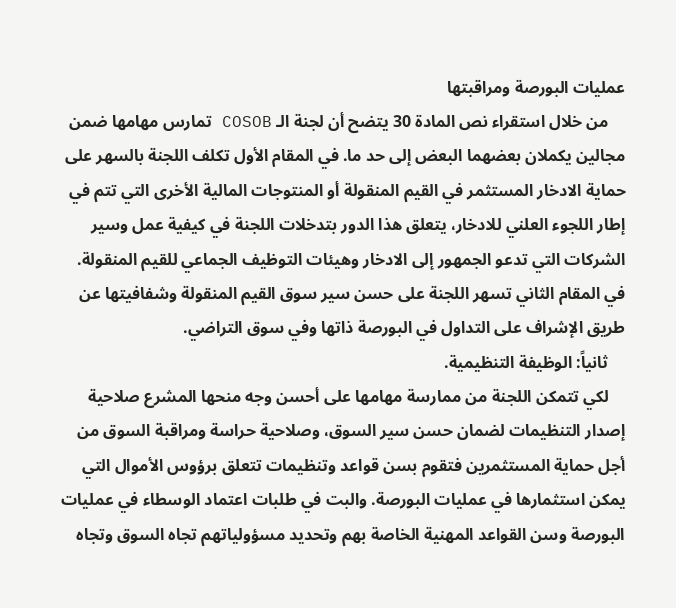عمليات البورصة ومراقبتها
    من خلال استقراء نص المادة 30 يتضح أن لجنة الـ COSOB تمارس مهامها ضمن مجالين يكملان بعضهما البعض إلى حد ما. في المقام الأول تكلف اللجنة بالسهر على حماية الادخار المستثمر في القيم المنقولة أو المنتوجات المالية الأخرى التي تتم في إطار اللجوء العلني للادخار، يتعلق هذا الدور بتدخلات اللجنة في كيفية عمل وسير الشركات التي تدعو الجمهور إلى الادخار وهيئات التوظيف الجماعي للقيم المنقولة. في المقام الثاني تسهر اللجنة على حسن سير سوق القيم المنقولة وشفافيتها عن طريق الإشراف على التداول في البورصة ذاتها وفي سوق التراضي.
    ثانياً: الوظيفة التنظيمية.
    لكي تتمكن اللجنة من ممارسة مهامها على أحسن وجه منحها المشرع صلاحية إصدار التنظيمات لضمان حسن سير السوق، وصلاحية حراسة ومراقبة السوق من أجل حماية المستثمرين فتقوم بسن قواعد وتنظيمات تتعلق برؤوس الأموال التي يمكن استثمارها في عمليات البورصة. والبت في طلبات اعتماد الوسطاء في عمليات البورصة وسن القواعد المهنية الخاصة بهم وتحديد مسؤولياتهم تجاه السوق وتجاه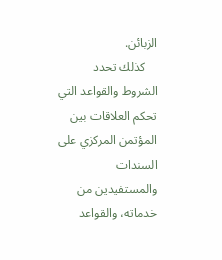الزبائن.
    كذلك تحدد الشروط والقواعد التي تحكم العلاقات بين المؤتمن المركزي على السندات والمستفيدين من خدماته، والقواعد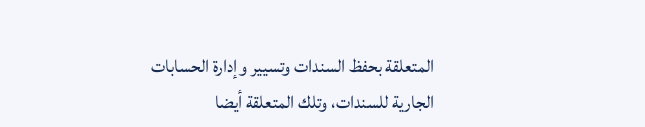المتعلقة بحفظ السندات وتسيير وإدارة الحسابات الجارية للسندات، وتلك المتعلقة أيضا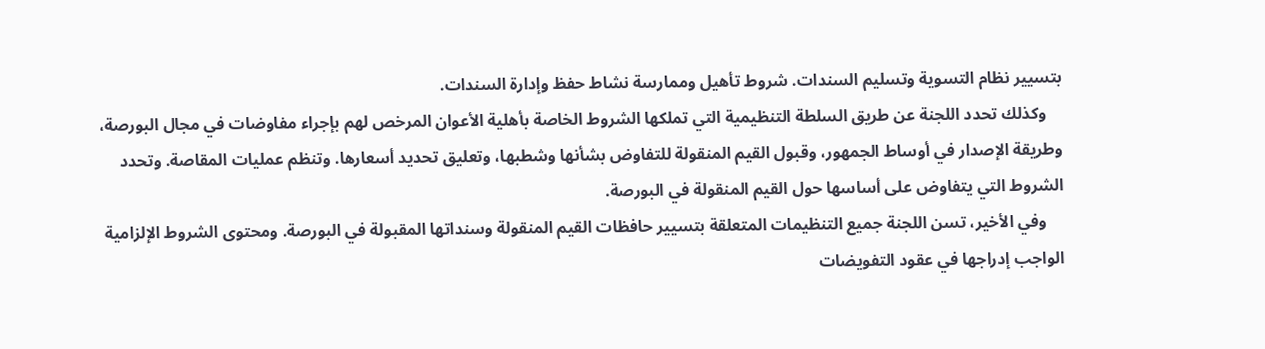بتسيير نظام التسوية وتسليم السندات. شروط تأهيل وممارسة نشاط حفظ وإدارة السندات.
    وكذلك تحدد اللجنة عن طريق السلطة التنظيمية التي تملكها الشروط الخاصة بأهلية الأعوان المرخص لهم بإجراء مفاوضات في مجال البورصة، وطريقة الإصدار في أوساط الجمهور، وقبول القيم المنقولة للتفاوض بشأنها وشطبها، وتعليق تحديد أسعارها. وتنظم عمليات المقاصة. وتحدد الشروط التي يتفاوض على أساسها حول القيم المنقولة في البورصة.
    وفي الأخير، تسن اللجنة جميع التنظيمات المتعلقة بتسيير حافظات القيم المنقولة وسنداتها المقبولة في البورصة. ومحتوى الشروط الإلزامية الواجب إدراجها في عقود التفويضات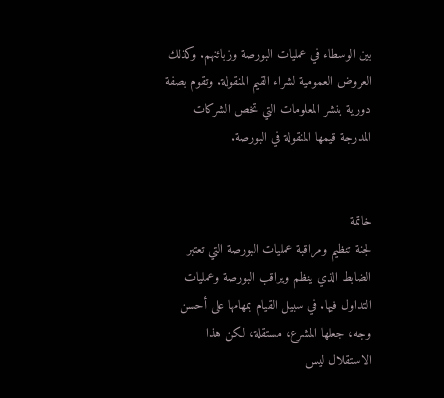بين الوسطاء في عمليات البورصة وزبائنهم. وكذلك العروض العمومية لشراء القيم المنقولة. وتقوم بصفة دورية بنشر المعلومات التي تخص الشركات المدرجة قيمها المنقولة في البورصة.


خاتمة
لجنة تنظيم ومراقبة عمليات البورصة التي تعتبر الضابط الذي ينظم ويراقب البورصة وعمليات التداول فيها. في سبيل القيام بمهامها على أحسن وجه، جعلها المشرع، مستقلة، لكن هذا الاستقلال ليس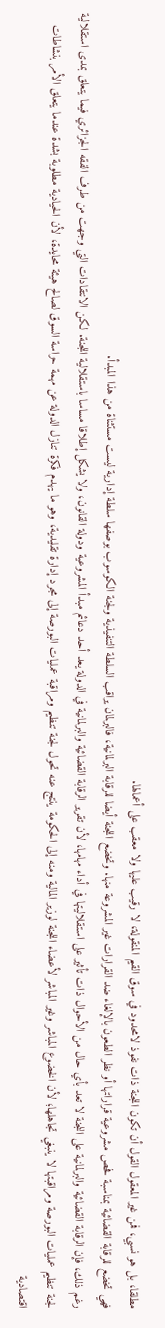مطلقا، بل هو نسبي، فمن غير المعقول القول أن تكون اللجنة ذات نفوذ لامحدود في سوق القيم المنقولة، لا رقيب عليها ولا معقب على أعمالها.
فهي تخضع للرقابة القضائية بمناسبة فحص مشروعية قراراتها أو نظر الطعون بالإلغاء ضد القرارات غير المشروعة منها. وتخضع اللجنة أيضا للرقابة البرلمانية، فالبرلمان يراقب السلطة التنفيذية ولجنة الكوسوب بوصفها سلطة إدارية ليست مستثناة من هذا المبدأ.
رغم ذلك، فإن الرقابة القضائية والبرلمانية على اللجنة لا تعد بأي حال من الأحوال ذات تأثير على استقلاليتها في أداء مهامها، لأن تقرير الرقابة القضائية والبرلمانية في الدولة يعد أحد دعائم مبدأ المشروعية ودولة القانون، ولا يشكل إطلاقا مساسا باستقلالية اللجنة. لكن الانتقادات التي وجهت من طرف الفقه الجزائري فيما يتعلق بمدى استقلالية لجنة تنظيم عمليات البورصة ومراقبتها لا ينبغي تجاهلها؛ لأن الخضوع المباشر وغير المباشر لأعضاء اللجنة لوزير المالية ومنه إلى الحكومة ينتج عنه تحول لجنة تنظيم ومراقبة عمليات البورصة إلى مجرد إدارة تقليدية، وهو ما يهدم فكرة تنازل الدولة عن مهمة حراسة السوق لصالح هيئة محايدة، لأن الحيادية مطلوبة بشدة عندما يتعلق الأمر بنشاطات اقتصادية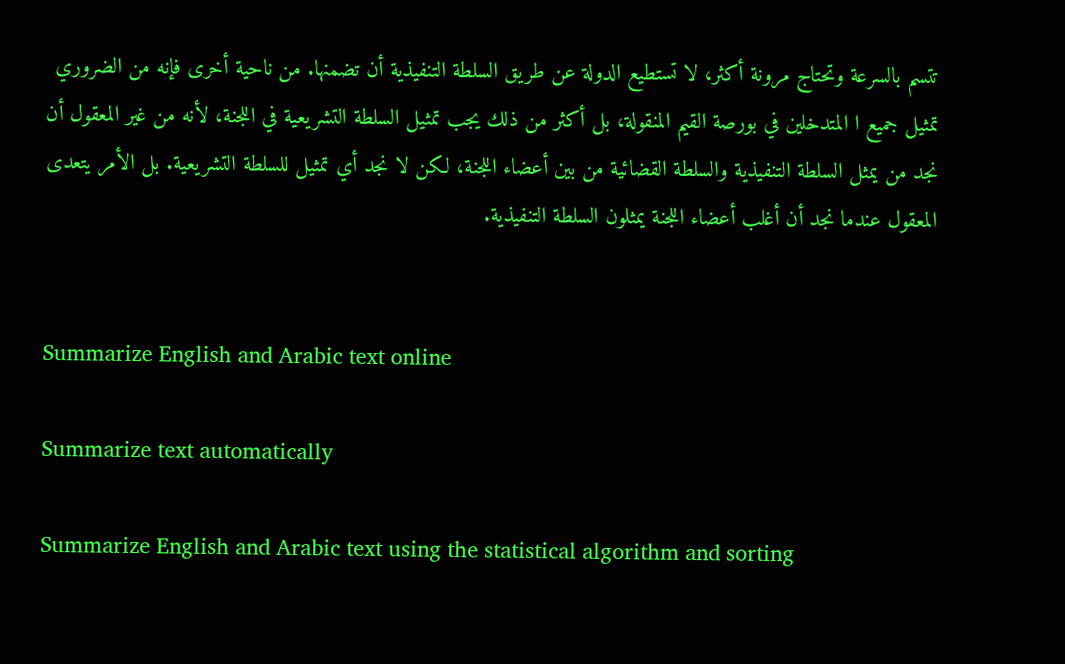تتسم بالسرعة وتحتاج مرونة أكثر، لا تستطيع الدولة عن طريق السلطة التنفيذية أن تضمنها. من ناحية أخرى فإنه من الضروري تمثيل جميع ا المتدخلين في بورصة القيم المنقولة، بل أكثر من ذلك يجب تمثيل السلطة التشريعية في اللجنة، لأنه من غير المعقول أن نجد من يمثل السلطة التنفيذية والسلطة القضائية من بين أعضاء اللجنة، لكن لا نجد أي تمثيل للسلطة التشريعية. بل الأمر يتعدى المعقول عندما نجد أن أغلب أعضاء اللجنة يمثلون السلطة التنفيذية.


Summarize English and Arabic text online

Summarize text automatically

Summarize English and Arabic text using the statistical algorithm and sorting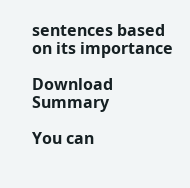sentences based on its importance

Download Summary

You can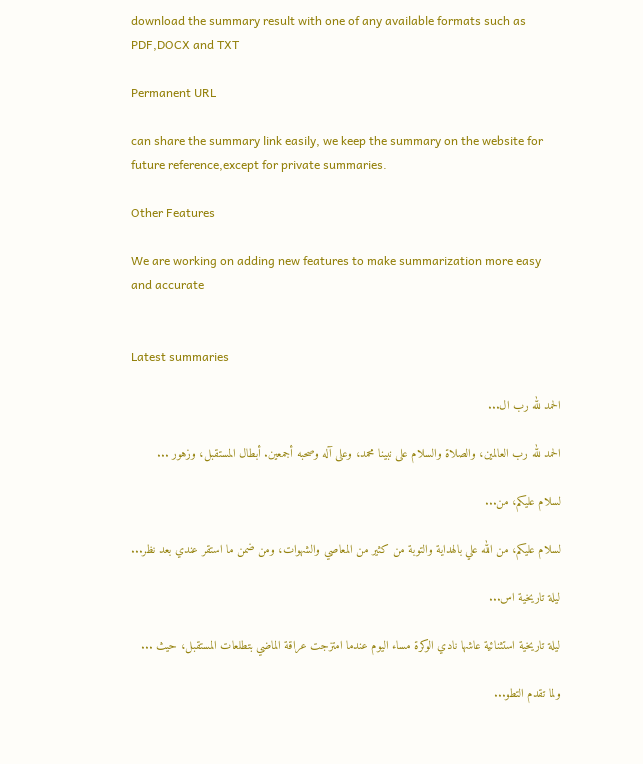download the summary result with one of any available formats such as PDF,DOCX and TXT

Permanent URL

can share the summary link easily, we keep the summary on the website for future reference,except for private summaries.

Other Features

We are working on adding new features to make summarization more easy and accurate


Latest summaries

الحمد لله رب ال...

الحمد لله رب العالمين، والصلاة والسلام على نبينا محمد، وعلى آله وصحبه أجمعين. أبطال المستقبل، وزهور ...

لسلام عليكم، من...

لسلام عليكم، من الله علي بالهداية والتوبة من كثير من المعاصي والشهوات، ومن ضمن ما استقر عندي بعد نظر...

ليلة تاريخية اس...

ليلة تاريخية استثنائية عاشها نادي الوكرة مساء اليوم عندما امتزجت عراقة الماضي بتطلعات المستقبل، حيث ...

ولما تقدم التطو...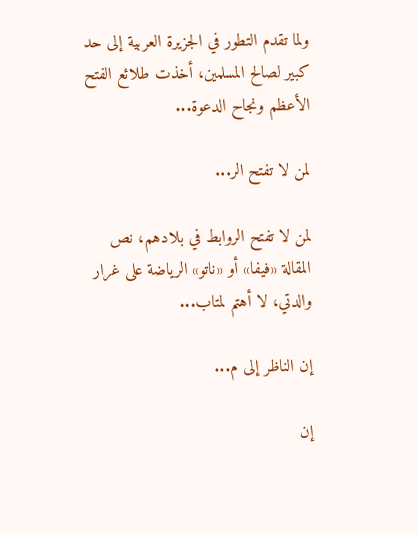ولما تقدم التطور في الجزيرة العربية إلى حد كبير لصالح المسلمين، أخذت طلائع الفتح الأعظم ونجاح الدعوة...

لمن لا تفتح الر...

لمن لا تفتح الروابط في بلادهم، نص المقالة «فيفا» أو «ناتو» الرياضة على غرار والدتي، لا أهتم لمتاب...

إن الناظر إلى م...

إن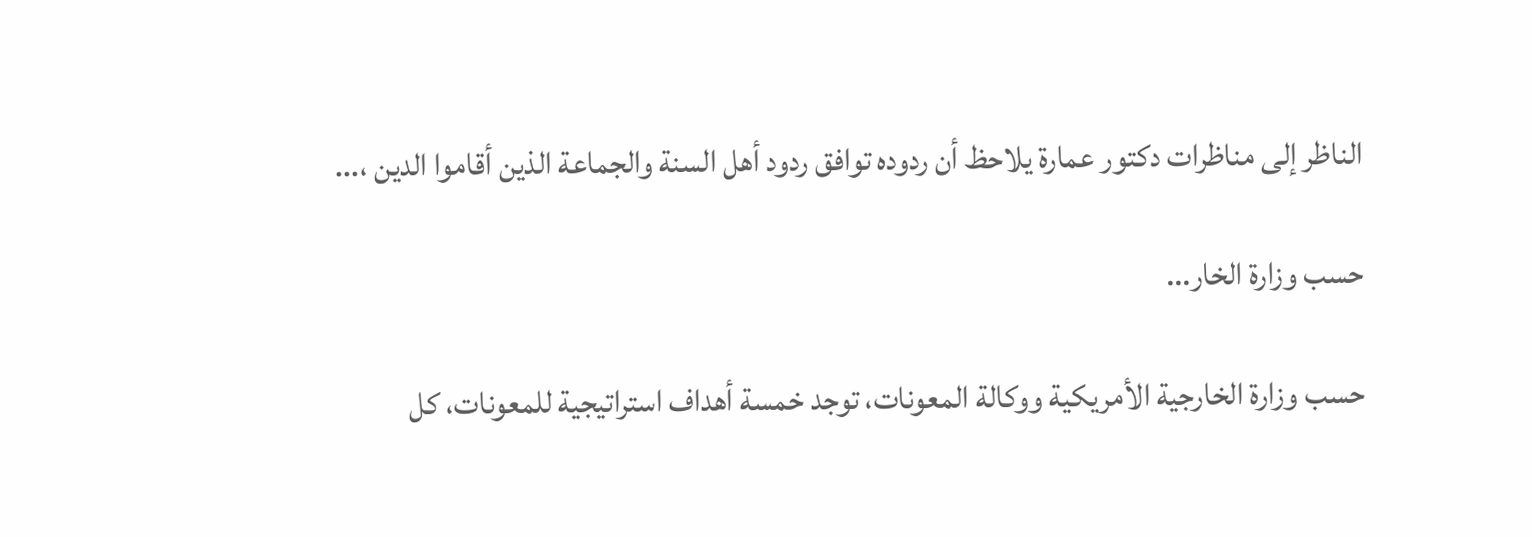الناظر إلى مناظرات دكتور عمارة يلاحظ أن ردوده توافق ردود أهل السنة والجماعة الذين أقاموا الدين ،...

حسب وزارة الخار...

حسب وزارة الخارجية الأمريكية ووكالة المعونات، توجد خمسة أهداف استراتيجية للمعونات، كل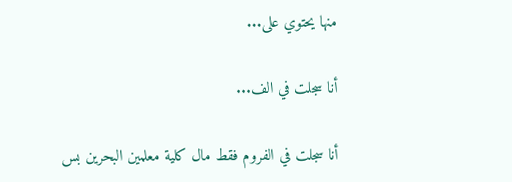منها يحتوي على...

أنا سجلت في الف...

أنا سجلت في الفروم فقط مال كلية معلمين البحرين بس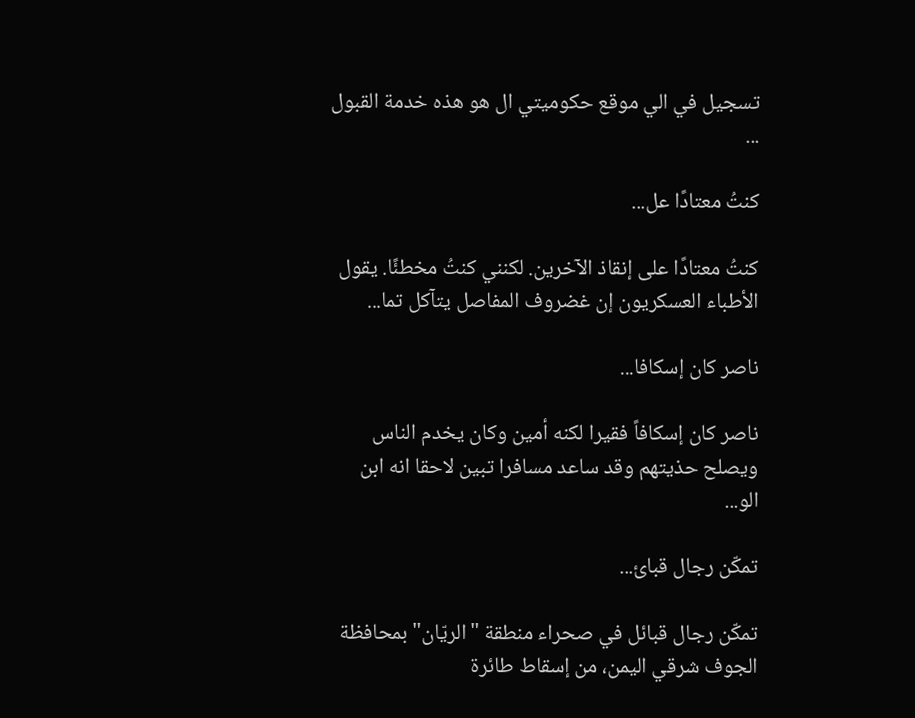تسجيل في الي موقع حكوميتي ال هو هذه خدمة القبول ...

كنتُ معتادًا عل...

كنتُ معتادًا على إنقاذ الآخرين. لكنني كنتُ مخطئًا. يقول الأطباء العسكريون إن غضروف المفاصل يتآكل تما...

ناصر كان إسكافا...

ناصر كان إسكافاً فقيرا لكنه أمين وكان يخدم الناس ويصلح حذيتهم وقد ساعد مسافرا تبين لاحقا انه ابن الو...

تمكّن رجال قبائ...

تمكّن رجال قبائل في صحراء منطقة "الريّان" بمحافظة الجوف شرقي اليمن، من إسقاط طائرة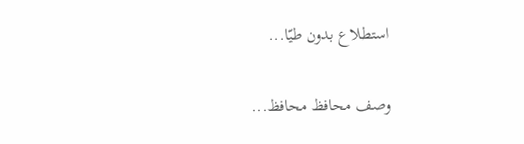استطلاع بدون طيّا...

وصف محافظ محافظ...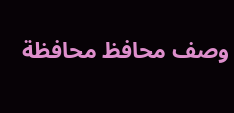وصف محافظ محافظة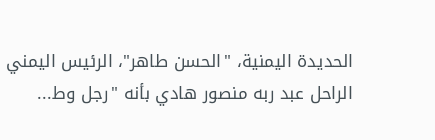الحديدة اليمنية، "الحسن طاهر"، الرئيس اليمني الراحل عبد ربه منصور هادي بأنه "رجل وط...